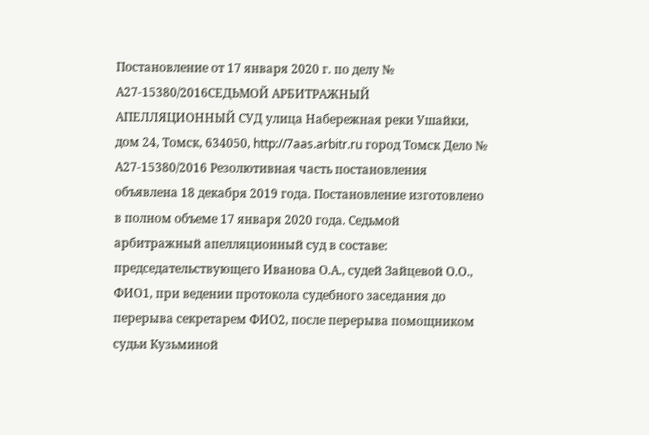Постановление от 17 января 2020 г. по делу № А27-15380/2016СЕДЬМОЙ АРБИТРАЖНЫЙ АПЕЛЛЯЦИОННЫЙ СУД улица Набережная реки Ушайки, дом 24, Томск, 634050, http://7aas.arbitr.ru город Томск Дело № А27-15380/2016 Резолютивная часть постановления объявлена 18 декабря 2019 года. Постановление изготовлено в полном объеме 17 января 2020 года. Седьмой арбитражный апелляционный суд в составе: председательствующего Иванова О.А., судей Зайцевой О.О., ФИО1, при ведении протокола судебного заседания до перерыва секретарем ФИО2, после перерыва помощником судьи Кузьминой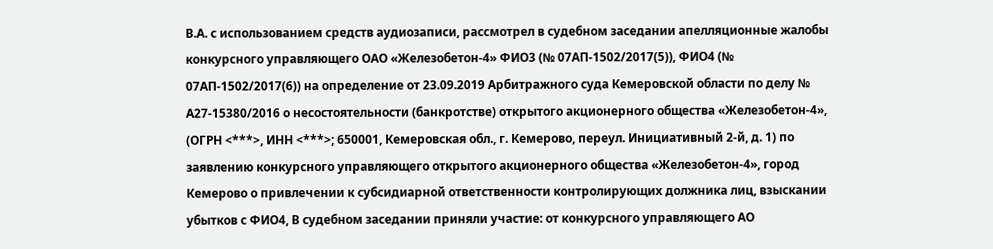В.А. с использованием средств аудиозаписи, рассмотрел в судебном заседании апелляционные жалобы конкурсного управляющего ОАО «Железобетон-4» ФИО3 (№ 07АП-1502/2017(5)), ФИО4 (№ 07АП-1502/2017(6)) на определение от 23.09.2019 Арбитражного суда Кемеровской области по делу № А27-15380/2016 о несостоятельности (банкротстве) открытого акционерного общества «Железобетон-4», (ОГРН <***>, ИНН <***>; 650001, Кемеровская обл., г. Кемерово, переул. Инициативный 2-й, д. 1) по заявлению конкурсного управляющего открытого акционерного общества «Железобетон-4», город Кемерово о привлечении к субсидиарной ответственности контролирующих должника лиц, взыскании убытков с ФИО4, В судебном заседании приняли участие: от конкурсного управляющего АО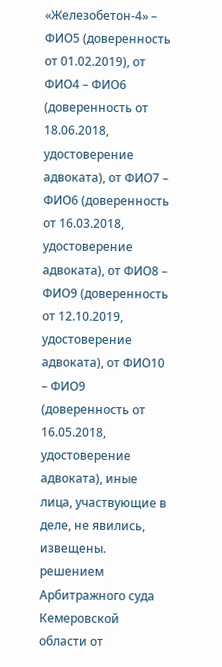«Железобетон-4» – ФИО5 (доверенность от 01.02.2019), от ФИО4 – ФИО6 (доверенность от 18.06.2018, удостоверение адвоката), от ФИО7 – ФИО6 (доверенность от 16.03.2018, удостоверение адвоката), от ФИО8 – ФИО9 (доверенность от 12.10.2019, удостоверение адвоката), от ФИО10 – ФИО9 (доверенность от 16.05.2018, удостоверение адвоката), иные лица, участвующие в деле, не явились, извещены. решением Арбитражного суда Кемеровской области от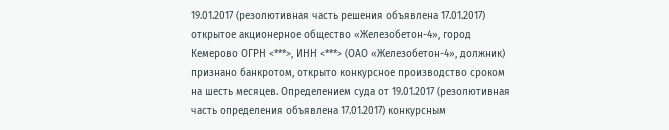19.01.2017 (резолютивная часть решения объявлена 17.01.2017) открытое акционерное общество «Железобетон-4», город Кемерово ОГРН <***>, ИНН <***> (ОАО «Железобетон-4», должник) признано банкротом, открыто конкурсное производство сроком на шесть месяцев. Определением суда от 19.01.2017 (резолютивная часть определения объявлена 17.01.2017) конкурсным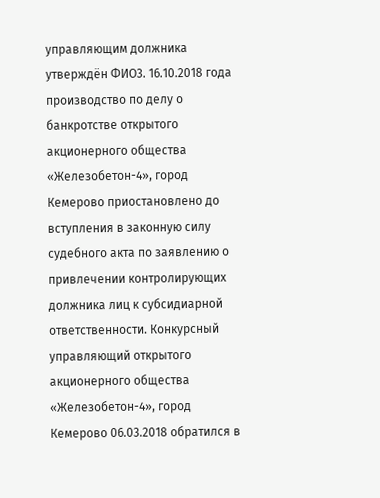управляющим должника утверждён ФИО3. 16.10.2018 года производство по делу о банкротстве открытого акционерного общества «Железобетон-4», город Кемерово приостановлено до вступления в законную силу судебного акта по заявлению о привлечении контролирующих должника лиц к субсидиарной ответственности. Конкурсный управляющий открытого акционерного общества «Железобетон-4», город Кемерово 06.03.2018 обратился в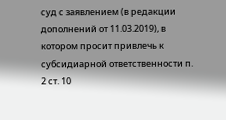суд с заявлением (в редакции дополнений от 11.03.2019), в котором просит привлечь к субсидиарной ответственности п. 2 ст. 10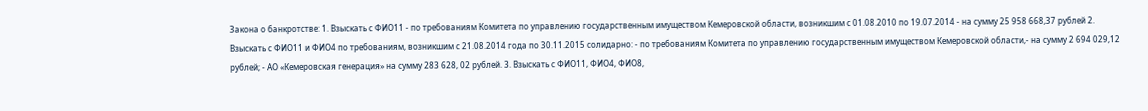Закона о банкротстве: 1. Взыскать с ФИО11 - по требованиям Комитета по управлению государственным имуществом Кемеровской области, возникшим с 01.08.2010 по 19.07.2014 - на сумму 25 958 668,37 рублей 2. Взыскать с ФИО11 и ФИО4 по требованиям, возникшим с 21.08.2014 года по 30.11.2015 солидарно: - по требованиям Комитета по управлению государственным имуществом Кемеровской области,- на сумму 2 694 029,12 рублей; - АО «Кемеровская генерация» на сумму 283 628, 02 рублей. 3. Взыскать с ФИО11, ФИО4, ФИО8,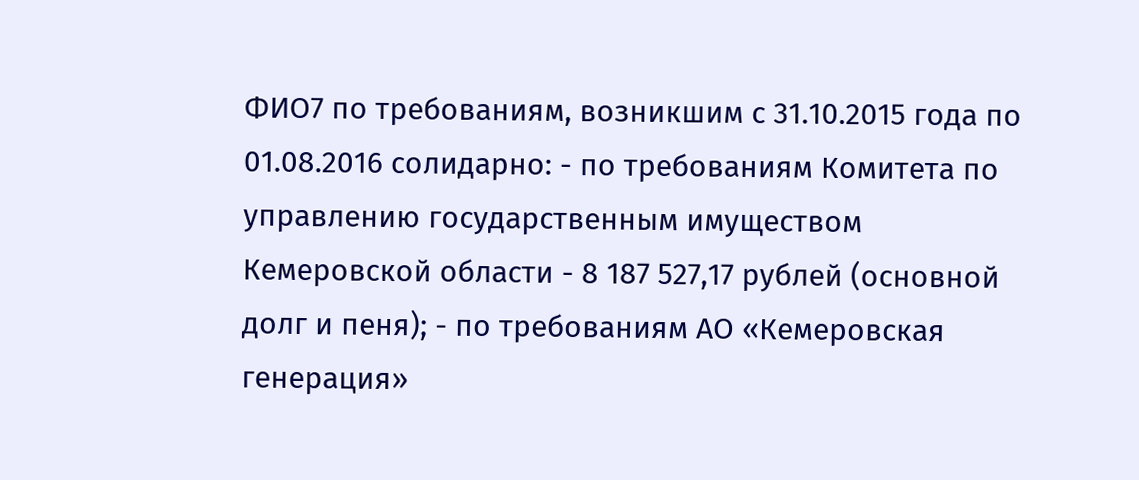ФИО7 по требованиям, возникшим с 31.10.2015 года по 01.08.2016 солидарно: - по требованиям Комитета по управлению государственным имуществом Кемеровской области - 8 187 527,17 рублей (основной долг и пеня); - по требованиям АО «Кемеровская генерация»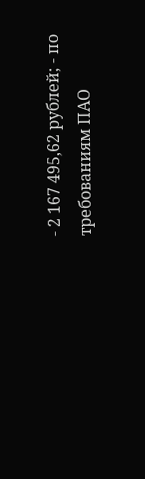- 2 167 495,62 рублей; - по требованиям ПАО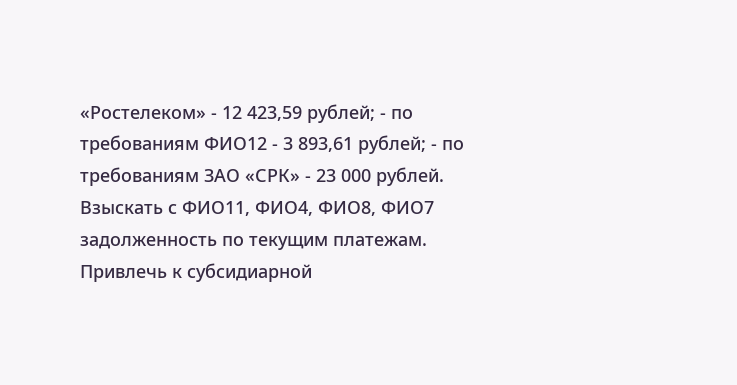«Ростелеком» - 12 423,59 рублей; - по требованиям ФИО12 - 3 893,61 рублей; - по требованиям ЗАО «СРК» - 23 000 рублей. Взыскать с ФИО11, ФИО4, ФИО8, ФИО7 задолженность по текущим платежам. Привлечь к субсидиарной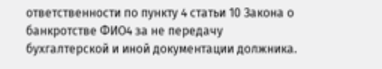ответственности по пункту 4 статьи 10 Закона о банкротстве ФИО4 за не передачу бухгалтерской и иной документации должника.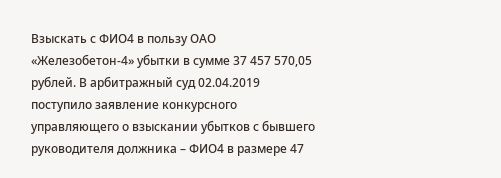Взыскать с ФИО4 в пользу ОАО «Железобетон-4» убытки в сумме 37 457 570,05 рублей. В арбитражный суд 02.04.2019 поступило заявление конкурсного управляющего о взыскании убытков с бывшего руководителя должника – ФИО4 в размере 47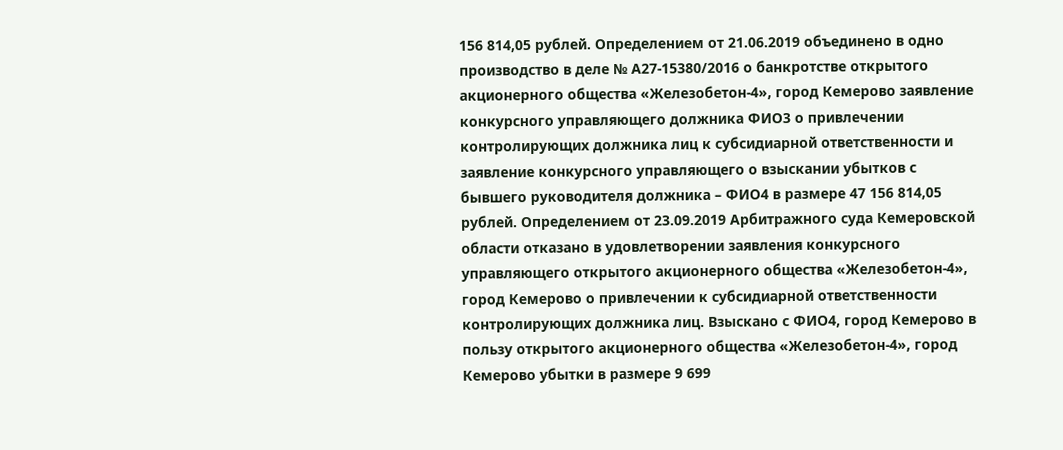156 814,05 рублей. Определением от 21.06.2019 объединено в одно производство в деле № А27-15380/2016 о банкротстве открытого акционерного общества «Железобетон-4», город Кемерово заявление конкурсного управляющего должника ФИО3 о привлечении контролирующих должника лиц к субсидиарной ответственности и заявление конкурсного управляющего о взыскании убытков с бывшего руководителя должника – ФИО4 в размере 47 156 814,05 рублей. Определением от 23.09.2019 Арбитражного суда Кемеровской области отказано в удовлетворении заявления конкурсного управляющего открытого акционерного общества «Железобетон-4», город Кемерово о привлечении к субсидиарной ответственности контролирующих должника лиц. Взыскано с ФИО4, город Кемерово в пользу открытого акционерного общества «Железобетон-4», город Кемерово убытки в размере 9 699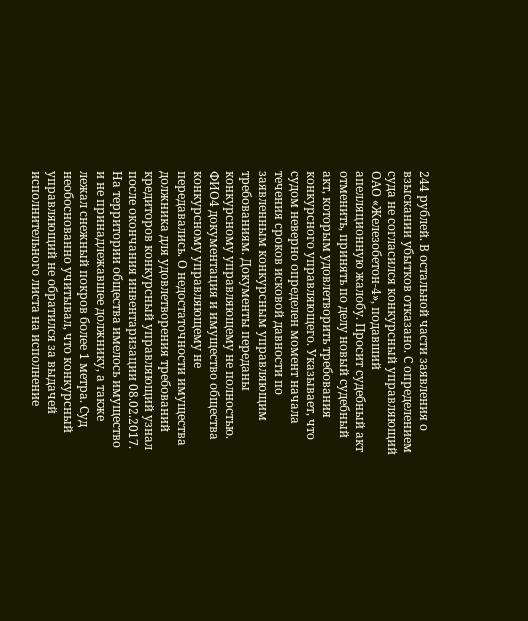244 рублей. В остальной части заявления о взыскании убытков отказано. С определением суда не согласился конкурсный управляющий ОАО «Железобетон-4», подавший апелляционную жалобу. Просит судебный акт отменить, принять по делу новый судебный акт, которым удовлетворить требования конкурсного управляющего. Указывает, что судом неверно определен момент начала течения сроков исковой давности по заявленным конкурсным управляющим требованиям. Документы переданы конкурсному управляющему не полностью. ФИО4 документация и имущество общества конкурсному управляющему не передавались. О недостаточности имущества должника для удовлетворения требований кредиторов конкурсный управляющий узнал после окончания инвентаризации 08.02.2017. На территории общества имелось имущество и не принадлежавшее должнику, а также лежал снежный покров более 1 метра. Суд необоснованно учитывал, что конкурсный управляющий не обратился за выдачей исполнительного листа на исполнение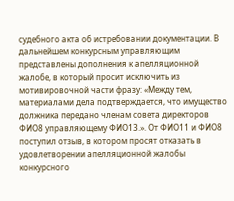судебного акта об истребовании документации. В дальнейшем конкурсным управляющим представлены дополнения к апелляционной жалобе, в который просит исключить из мотивировочной части фразу: «Между тем, материалами дела подтверждается, что имущество должника передано членам совета директоров ФИО8 управляющему ФИО13.». От ФИО11 и ФИО8 поступил отзыв, в котором просят отказать в удовлетворении апелляционной жалобы конкурсного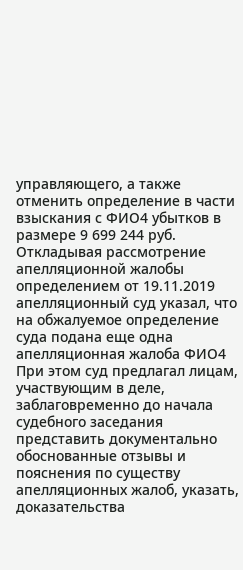управляющего, а также отменить определение в части взыскания с ФИО4 убытков в размере 9 699 244 руб. Откладывая рассмотрение апелляционной жалобы определением от 19.11.2019 апелляционный суд указал, что на обжалуемое определение суда подана еще одна апелляционная жалоба ФИО4 При этом суд предлагал лицам, участвующим в деле, заблаговременно до начала судебного заседания представить документально обоснованные отзывы и пояснения по существу апелляционных жалоб, указать, доказательства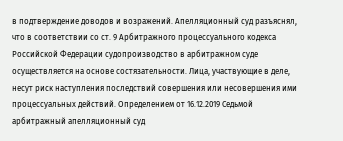в подтверждение доводов и возражений. Апелляционный суд разъяснял, что в соответствии со ст. 9 Арбитражного процессуального кодекса Российской Федерации судопроизводство в арбитражном суде осуществляется на основе состязательности. Лица, участвующие в деле, несут риск наступления последствий совершения или несовершения ими процессуальных действий. Определением от 16.12.2019 Седьмой арбитражный апелляционный суд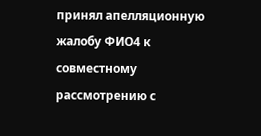принял апелляционную жалобу ФИО4 к совместному рассмотрению с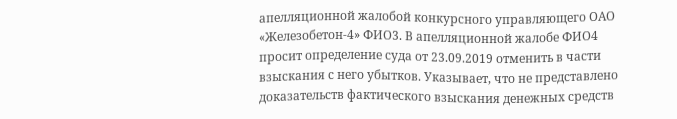апелляционной жалобой конкурсного управляющего ОАО «Железобетон-4» ФИО3. В апелляционной жалобе ФИО4 просит определение суда от 23.09.2019 отменить в части взыскания с него убытков. Указывает, что не представлено доказательств фактического взыскания денежных средств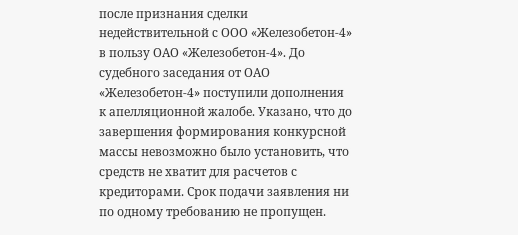после признания сделки недействительной с ООО «Железобетон-4» в пользу ОАО «Железобетон-4». До судебного заседания от ОАО «Железобетон-4» поступили дополнения к апелляционной жалобе. Указано, что до завершения формирования конкурсной массы невозможно было установить, что средств не хватит для расчетов с кредиторами. Срок подачи заявления ни по одному требованию не пропущен.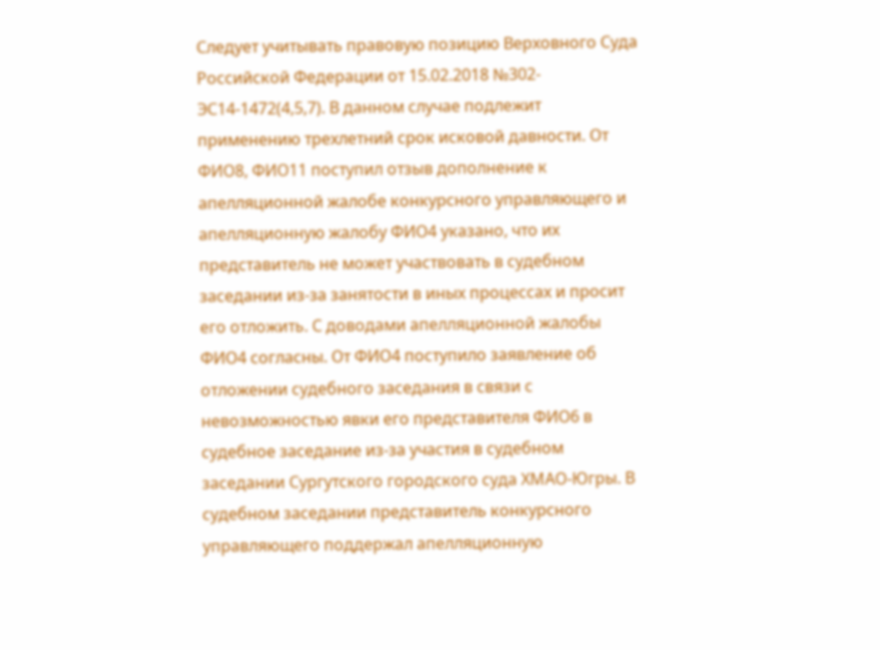Следует учитывать правовую позицию Верховного Суда Российской Федерации от 15.02.2018 №302-ЭС14-1472(4,5,7). В данном случае подлежит применению трехлетний срок исковой давности. От ФИО8, ФИО11 поступил отзыв дополнение к апелляционной жалобе конкурсного управляющего и апелляционную жалобу ФИО4 указано, что их представитель не может участвовать в судебном заседании из-за занятости в иных процессах и просит его отложить. С доводами апелляционной жалобы ФИО4 согласны. От ФИО4 поступило заявление об отложении судебного заседания в связи с невозможностью явки его представителя ФИО6 в судебное заседание из-за участия в судебном заседании Сургутского городского суда ХМАО-Югры. В судебном заседании представитель конкурсного управляющего поддержал апелляционную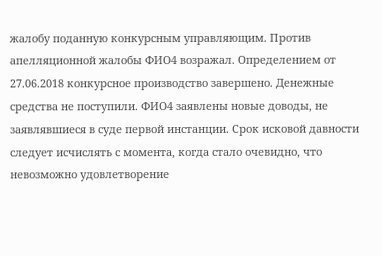жалобу поданную конкурсным управляющим. Против апелляционной жалобы ФИО4 возражал. Определением от 27.06.2018 конкурсное производство завершено. Денежные средства не поступили. ФИО4 заявлены новые доводы, не заявлявшиеся в суде первой инстанции. Срок исковой давности следует исчислять с момента, когда стало очевидно, что невозможно удовлетворение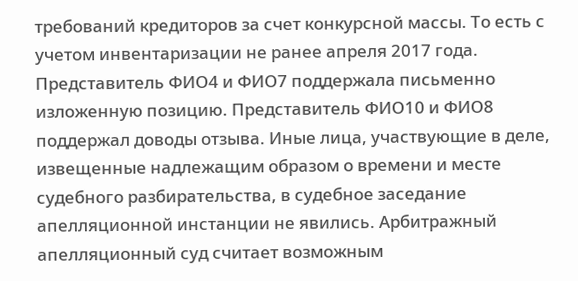требований кредиторов за счет конкурсной массы. То есть с учетом инвентаризации не ранее апреля 2017 года. Представитель ФИО4 и ФИО7 поддержала письменно изложенную позицию. Представитель ФИО10 и ФИО8 поддержал доводы отзыва. Иные лица, участвующие в деле, извещенные надлежащим образом о времени и месте судебного разбирательства, в судебное заседание апелляционной инстанции не явились. Арбитражный апелляционный суд считает возможным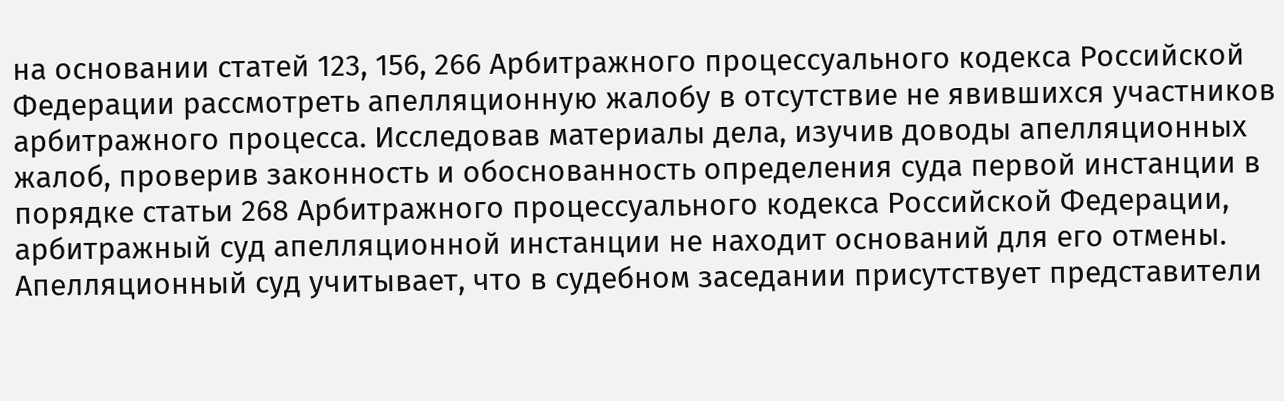на основании статей 123, 156, 266 Арбитражного процессуального кодекса Российской Федерации рассмотреть апелляционную жалобу в отсутствие не явившихся участников арбитражного процесса. Исследовав материалы дела, изучив доводы апелляционных жалоб, проверив законность и обоснованность определения суда первой инстанции в порядке статьи 268 Арбитражного процессуального кодекса Российской Федерации, арбитражный суд апелляционной инстанции не находит оснований для его отмены. Апелляционный суд учитывает, что в судебном заседании присутствует представители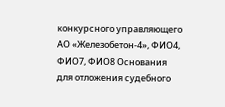конкурсного управляющего АО «Железобетон-4», ФИО4, ФИО7, ФИО8 Основания для отложения судебного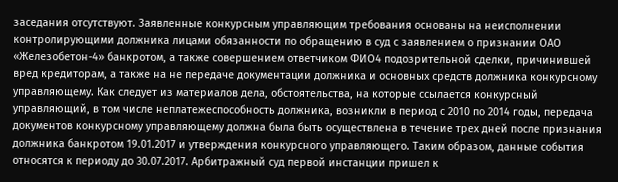заседания отсутствуют. Заявленные конкурсным управляющим требования основаны на неисполнении контролирующими должника лицами обязанности по обращению в суд с заявлением о признании ОАО «Железобетон-4» банкротом, а также совершением ответчиком ФИО4 подозрительной сделки, причинившей вред кредиторам, а также на не передаче документации должника и основных средств должника конкурсному управляющему. Как следует из материалов дела, обстоятельства, на которые ссылается конкурсный управляющий, в том числе неплатежеспособность должника, возникли в период с 2010 по 2014 годы, передача документов конкурсному управляющему должна была быть осуществлена в течение трех дней после признания должника банкротом 19.01.2017 и утверждения конкурсного управляющего. Таким образом, данные события относятся к периоду до 30.07.2017. Арбитражный суд первой инстанции пришел к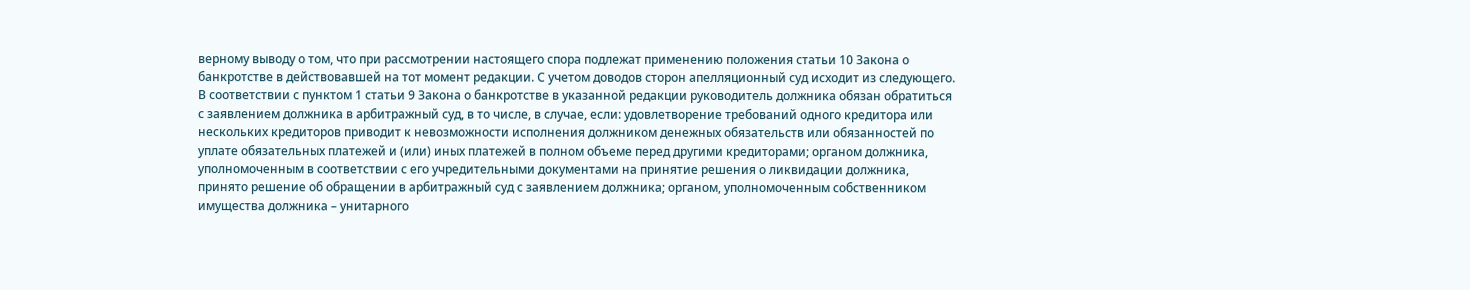верному выводу о том, что при рассмотрении настоящего спора подлежат применению положения статьи 10 Закона о банкротстве в действовавшей на тот момент редакции. С учетом доводов сторон апелляционный суд исходит из следующего. В соответствии с пунктом 1 статьи 9 Закона о банкротстве в указанной редакции руководитель должника обязан обратиться с заявлением должника в арбитражный суд, в то числе, в случае, если: удовлетворение требований одного кредитора или нескольких кредиторов приводит к невозможности исполнения должником денежных обязательств или обязанностей по уплате обязательных платежей и (или) иных платежей в полном объеме перед другими кредиторами; органом должника, уполномоченным в соответствии с его учредительными документами на принятие решения о ликвидации должника, принято решение об обращении в арбитражный суд с заявлением должника; органом, уполномоченным собственником имущества должника – унитарного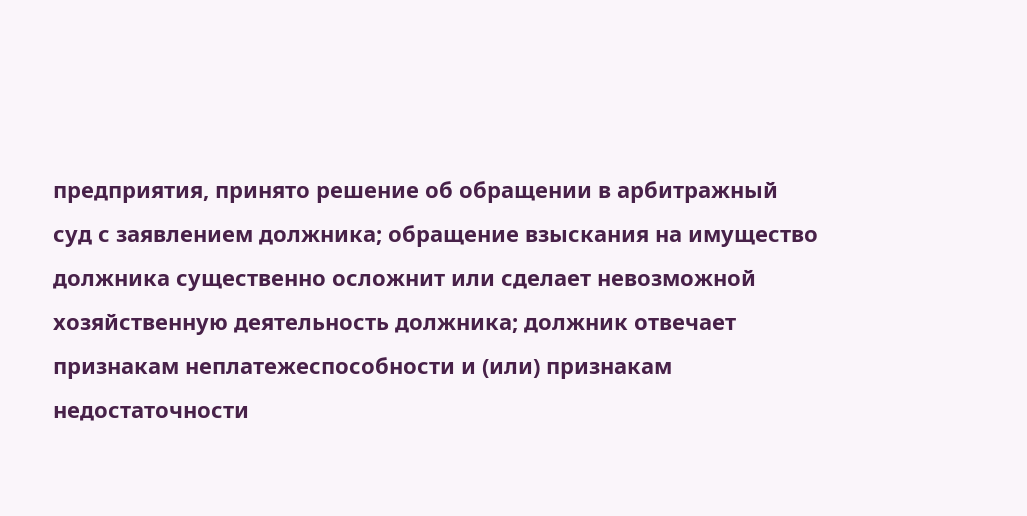предприятия, принято решение об обращении в арбитражный суд с заявлением должника; обращение взыскания на имущество должника существенно осложнит или сделает невозможной хозяйственную деятельность должника; должник отвечает признакам неплатежеспособности и (или) признакам недостаточности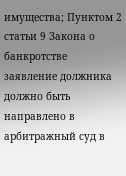имущества; Пунктом 2 статьи 9 Закона о банкротстве заявление должника должно быть направлено в арбитражный суд в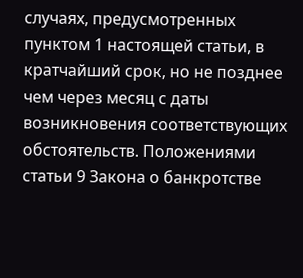случаях, предусмотренных пунктом 1 настоящей статьи, в кратчайший срок, но не позднее чем через месяц с даты возникновения соответствующих обстоятельств. Положениями статьи 9 Закона о банкротстве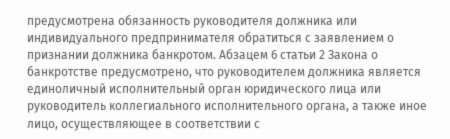предусмотрена обязанность руководителя должника или индивидуального предпринимателя обратиться с заявлением о признании должника банкротом. Абзацем 6 статьи 2 Закона о банкротстве предусмотрено, что руководителем должника является единоличный исполнительный орган юридического лица или руководитель коллегиального исполнительного органа, а также иное лицо, осуществляющее в соответствии с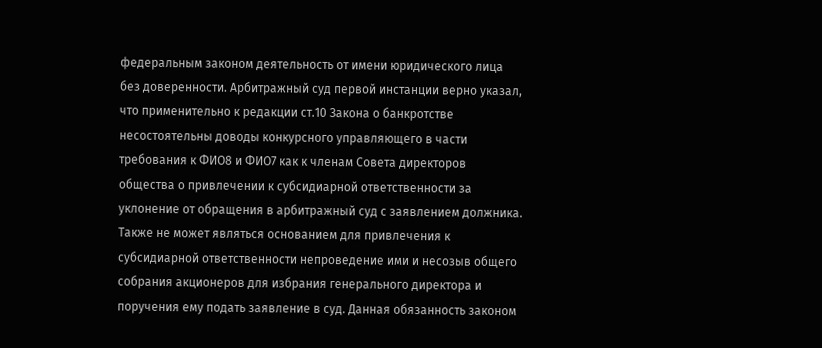федеральным законом деятельность от имени юридического лица без доверенности. Арбитражный суд первой инстанции верно указал, что применительно к редакции ст.10 Закона о банкротстве несостоятельны доводы конкурсного управляющего в части требования к ФИО8 и ФИО7 как к членам Совета директоров общества о привлечении к субсидиарной ответственности за уклонение от обращения в арбитражный суд с заявлением должника. Также не может являться основанием для привлечения к субсидиарной ответственности непроведение ими и несозыв общего собрания акционеров для избрания генерального директора и поручения ему подать заявление в суд. Данная обязанность законом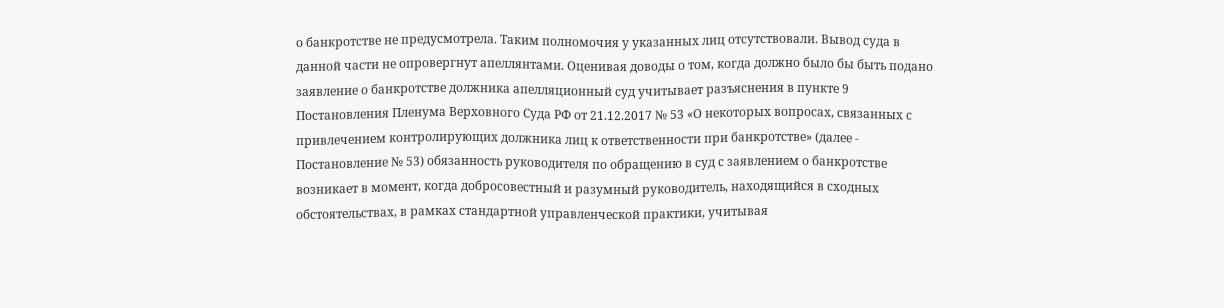о банкротстве не предусмотрела. Таким полномочия у указанных лиц отсутствовали. Вывод суда в данной части не опровергнут апеллянтами. Оценивая доводы о том, когда должно было бы быть подано заявление о банкротстве должника апелляционный суд учитывает разъяснения в пункте 9 Постановления Пленума Верховного Суда РФ от 21.12.2017 № 53 «О некоторых вопросах, связанных с привлечением контролирующих должника лиц к ответственности при банкротстве» (далее - Постановление № 53) обязанность руководителя по обращению в суд с заявлением о банкротстве возникает в момент, когда добросовестный и разумный руководитель, находящийся в сходных обстоятельствах, в рамках стандартной управленческой практики, учитывая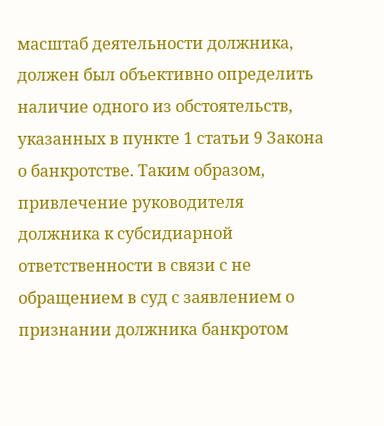масштаб деятельности должника, должен был объективно определить наличие одного из обстоятельств, указанных в пункте 1 статьи 9 Закона о банкротстве. Таким образом, привлечение руководителя должника к субсидиарной ответственности в связи с не обращением в суд с заявлением о признании должника банкротом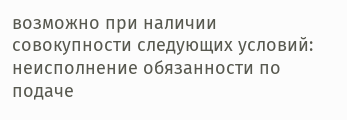возможно при наличии совокупности следующих условий: неисполнение обязанности по подаче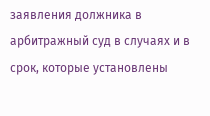заявления должника в арбитражный суд в случаях и в срок, которые установлены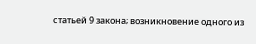статьей 9 закона; возникновение одного из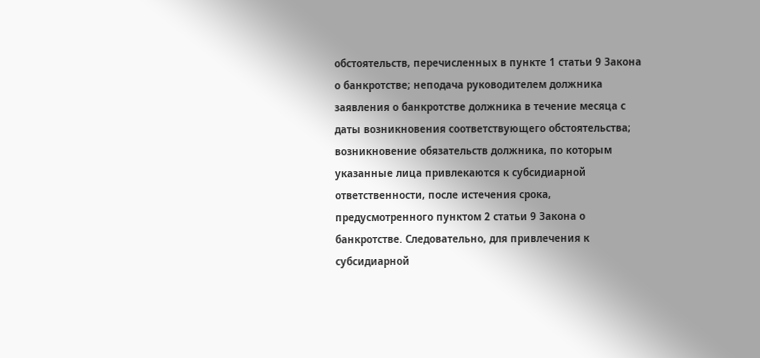обстоятельств, перечисленных в пункте 1 статьи 9 Закона о банкротстве; неподача руководителем должника заявления о банкротстве должника в течение месяца с даты возникновения соответствующего обстоятельства; возникновение обязательств должника, по которым указанные лица привлекаются к субсидиарной ответственности, после истечения срока, предусмотренного пунктом 2 статьи 9 Закона о банкротстве. Следовательно, для привлечения к субсидиарной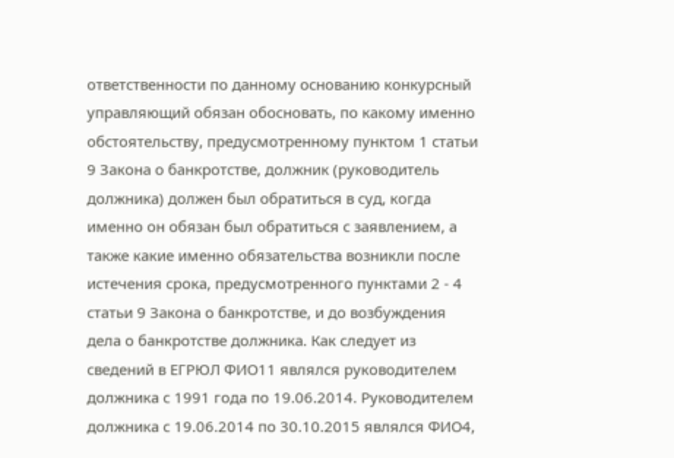ответственности по данному основанию конкурсный управляющий обязан обосновать, по какому именно обстоятельству, предусмотренному пунктом 1 статьи 9 Закона о банкротстве, должник (руководитель должника) должен был обратиться в суд, когда именно он обязан был обратиться с заявлением, а также какие именно обязательства возникли после истечения срока, предусмотренного пунктами 2 - 4 статьи 9 Закона о банкротстве, и до возбуждения дела о банкротстве должника. Как следует из сведений в ЕГРЮЛ ФИО11 являлся руководителем должника с 1991 года по 19.06.2014. Руководителем должника с 19.06.2014 по 30.10.2015 являлся ФИО4,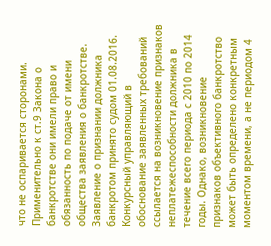что не оспаривается сторонами. Применительно к ст.9 Закона о банкротстве они имели право и обязанность по подаче от имени общества заявления о банкротстве. Заявление о признании должника банкротом принято судом 01.08.2016. Конкурсный управляющий в обоснование заявленных требований ссылается на возникновение признаков неплатежеспособности должника в течение всего периода с 2010 по 2014 годы. Однако, возникновение признаков объективного банкротство может быть определено конкретным моментом времени, а не периодом 4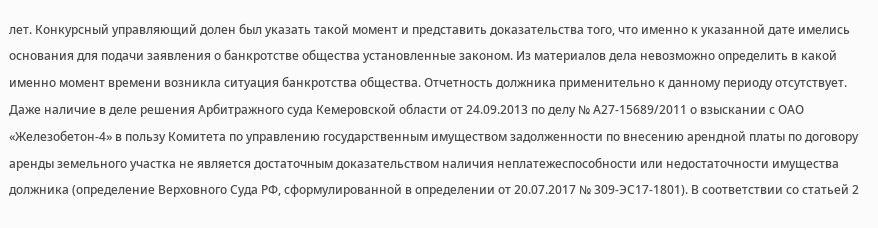лет. Конкурсный управляющий долен был указать такой момент и представить доказательства того, что именно к указанной дате имелись основания для подачи заявления о банкротстве общества установленные законом. Из материалов дела невозможно определить в какой именно момент времени возникла ситуация банкротства общества. Отчетность должника применительно к данному периоду отсутствует. Даже наличие в деле решения Арбитражного суда Кемеровской области от 24.09.2013 по делу № А27-15689/2011 о взыскании с ОАО «Железобетон-4» в пользу Комитета по управлению государственным имуществом задолженности по внесению арендной платы по договору аренды земельного участка не является достаточным доказательством наличия неплатежеспособности или недостаточности имущества должника (определение Верховного Суда РФ, сформулированной в определении от 20.07.2017 № 309-ЭС17-1801). В соответствии со статьей 2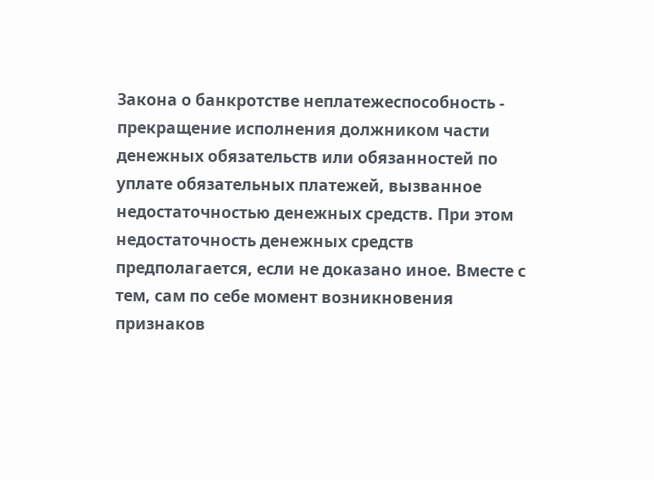Закона о банкротстве неплатежеспособность - прекращение исполнения должником части денежных обязательств или обязанностей по уплате обязательных платежей, вызванное недостаточностью денежных средств. При этом недостаточность денежных средств предполагается, если не доказано иное. Вместе с тем, сам по себе момент возникновения признаков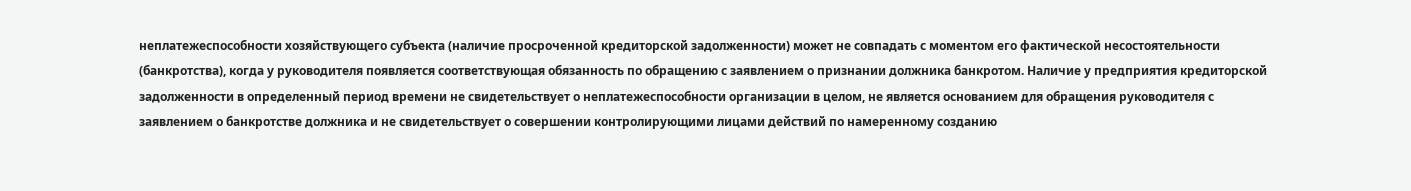неплатежеспособности хозяйствующего субъекта (наличие просроченной кредиторской задолженности) может не совпадать с моментом его фактической несостоятельности (банкротства), когда у руководителя появляется соответствующая обязанность по обращению с заявлением о признании должника банкротом. Наличие у предприятия кредиторской задолженности в определенный период времени не свидетельствует о неплатежеспособности организации в целом, не является основанием для обращения руководителя с заявлением о банкротстве должника и не свидетельствует о совершении контролирующими лицами действий по намеренному созданию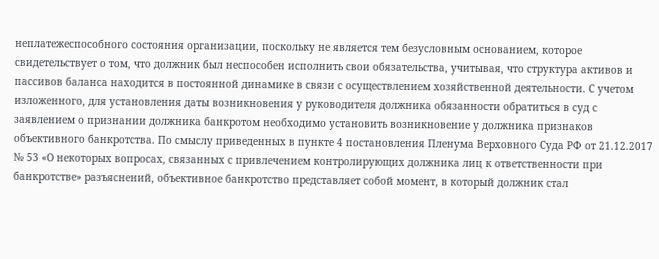неплатежеспособного состояния организации, поскольку не является тем безусловным основанием, которое свидетельствует о том, что должник был неспособен исполнить свои обязательства, учитывая, что структура активов и пассивов баланса находится в постоянной динамике в связи с осуществлением хозяйственной деятельности. С учетом изложенного, для установления даты возникновения у руководителя должника обязанности обратиться в суд с заявлением о признании должника банкротом необходимо установить возникновение у должника признаков объективного банкротства. По смыслу приведенных в пункте 4 постановления Пленума Верховного Суда РФ от 21.12.2017 № 53 «О некоторых вопросах, связанных с привлечением контролирующих должника лиц к ответственности при банкротстве» разъяснений, объективное банкротство представляет собой момент, в который должник стал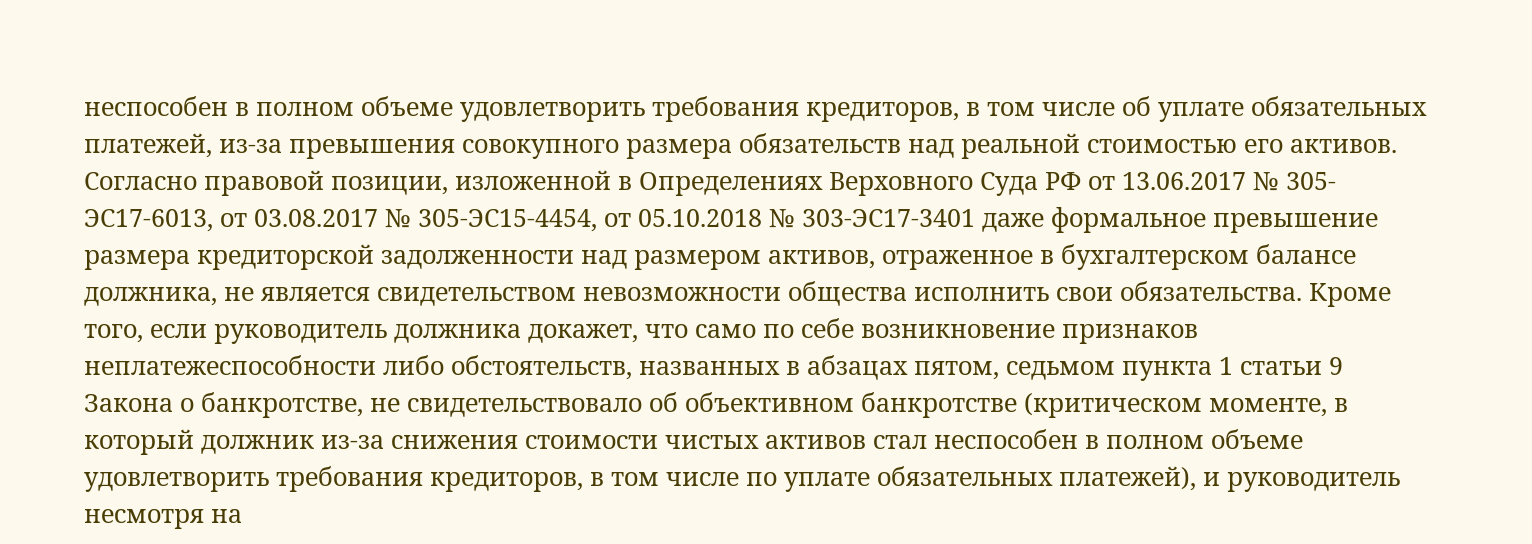неспособен в полном объеме удовлетворить требования кредиторов, в том числе об уплате обязательных платежей, из-за превышения совокупного размера обязательств над реальной стоимостью его активов. Согласно правовой позиции, изложенной в Определениях Верховного Суда РФ от 13.06.2017 № 305-ЭС17-6013, от 03.08.2017 № 305-ЭС15-4454, от 05.10.2018 № 303-ЭС17-3401 даже формальное превышение размера кредиторской задолженности над размером активов, отраженное в бухгалтерском балансе должника, не является свидетельством невозможности общества исполнить свои обязательства. Кроме того, если руководитель должника докажет, что само по себе возникновение признаков неплатежеспособности либо обстоятельств, названных в абзацах пятом, седьмом пункта 1 статьи 9 Закона о банкротстве, не свидетельствовало об объективном банкротстве (критическом моменте, в который должник из-за снижения стоимости чистых активов стал неспособен в полном объеме удовлетворить требования кредиторов, в том числе по уплате обязательных платежей), и руководитель несмотря на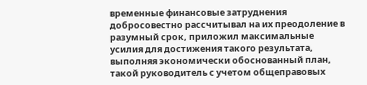временные финансовые затруднения добросовестно рассчитывал на их преодоление в разумный срок, приложил максимальные усилия для достижения такого результата, выполняя экономически обоснованный план, такой руководитель с учетом общеправовых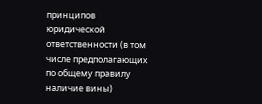принципов юридической ответственности (в том числе предполагающих по общему правилу наличие вины)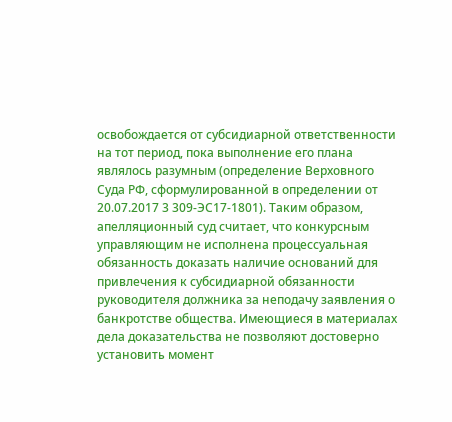освобождается от субсидиарной ответственности на тот период, пока выполнение его плана являлось разумным (определение Верховного Суда РФ, сформулированной в определении от 20.07.2017 3 309-ЭС17-1801). Таким образом, апелляционный суд считает, что конкурсным управляющим не исполнена процессуальная обязанность доказать наличие оснований для привлечения к субсидиарной обязанности руководителя должника за неподачу заявления о банкротстве общества. Имеющиеся в материалах дела доказательства не позволяют достоверно установить момент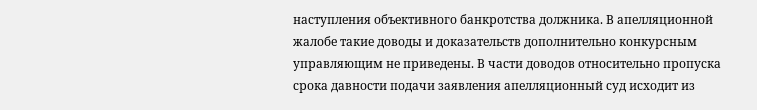наступления объективного банкротства должника. В апелляционной жалобе такие доводы и доказательств дополнительно конкурсным управляющим не приведены. В части доводов относительно пропуска срока давности подачи заявления апелляционный суд исходит из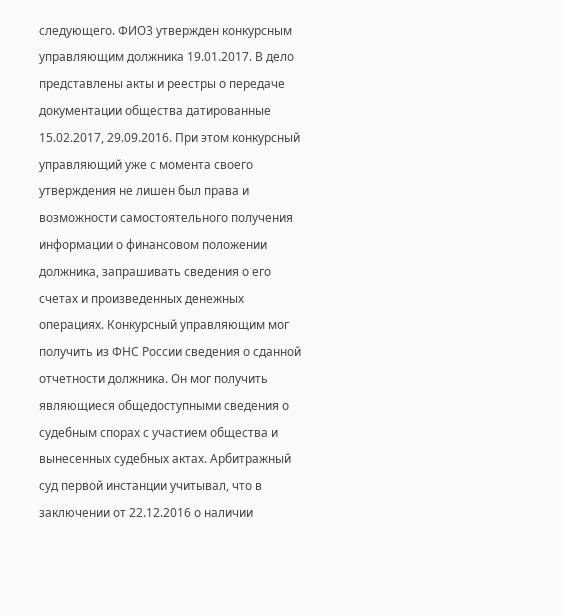следующего. ФИО3 утвержден конкурсным управляющим должника 19.01.2017. В дело представлены акты и реестры о передаче документации общества датированные 15.02.2017, 29.09.2016. При этом конкурсный управляющий уже с момента своего утверждения не лишен был права и возможности самостоятельного получения информации о финансовом положении должника, запрашивать сведения о его счетах и произведенных денежных операциях. Конкурсный управляющим мог получить из ФНС России сведения о сданной отчетности должника. Он мог получить являющиеся общедоступными сведения о судебным спорах с участием общества и вынесенных судебных актах. Арбитражный суд первой инстанции учитывал, что в заключении от 22.12.2016 о наличии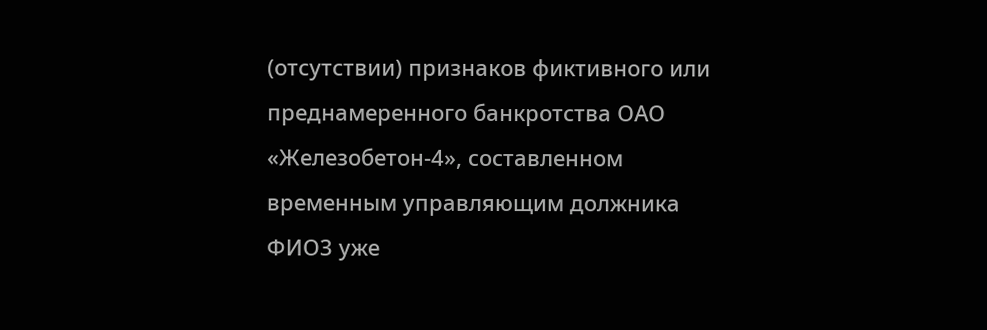(отсутствии) признаков фиктивного или преднамеренного банкротства ОАО «Железобетон-4», составленном временным управляющим должника ФИО3 уже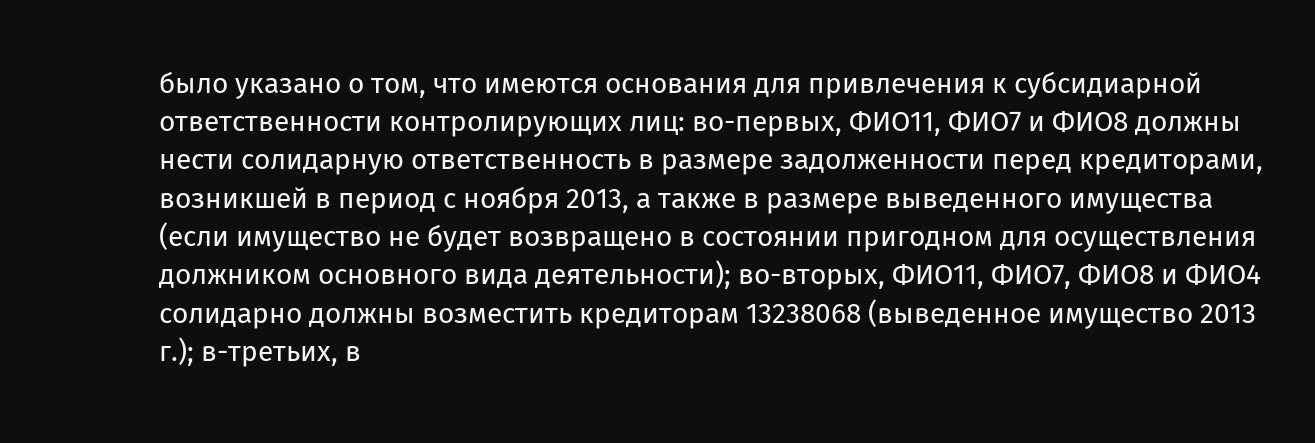было указано о том, что имеются основания для привлечения к субсидиарной ответственности контролирующих лиц: во-первых, ФИО11, ФИО7 и ФИО8 должны нести солидарную ответственность в размере задолженности перед кредиторами, возникшей в период с ноября 2013, а также в размере выведенного имущества (если имущество не будет возвращено в состоянии пригодном для осуществления должником основного вида деятельности); во-вторых, ФИО11, ФИО7, ФИО8 и ФИО4 солидарно должны возместить кредиторам 13238068 (выведенное имущество 2013 г.); в-третьих, в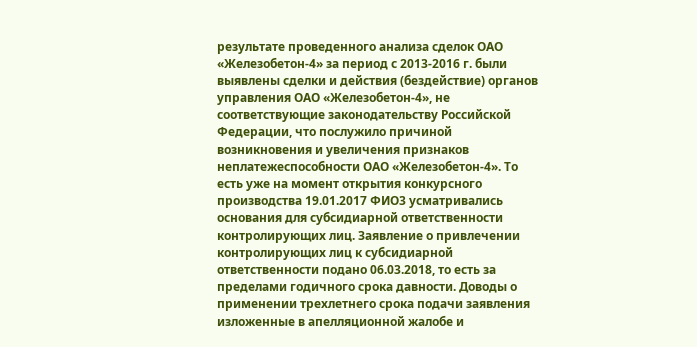результате проведенного анализа сделок ОАО «Железобетон-4» за период с 2013-2016 г. были выявлены сделки и действия (бездействие) органов управления ОАО «Железобетон-4», не соответствующие законодательству Российской Федерации, что послужило причиной возникновения и увеличения признаков неплатежеспособности ОАО «Железобетон-4». То есть уже на момент открытия конкурсного производства 19.01.2017 ФИО3 усматривались основания для субсидиарной ответственности контролирующих лиц. Заявление о привлечении контролирующих лиц к субсидиарной ответственности подано 06.03.2018, то есть за пределами годичного срока давности. Доводы о применении трехлетнего срока подачи заявления изложенные в апелляционной жалобе и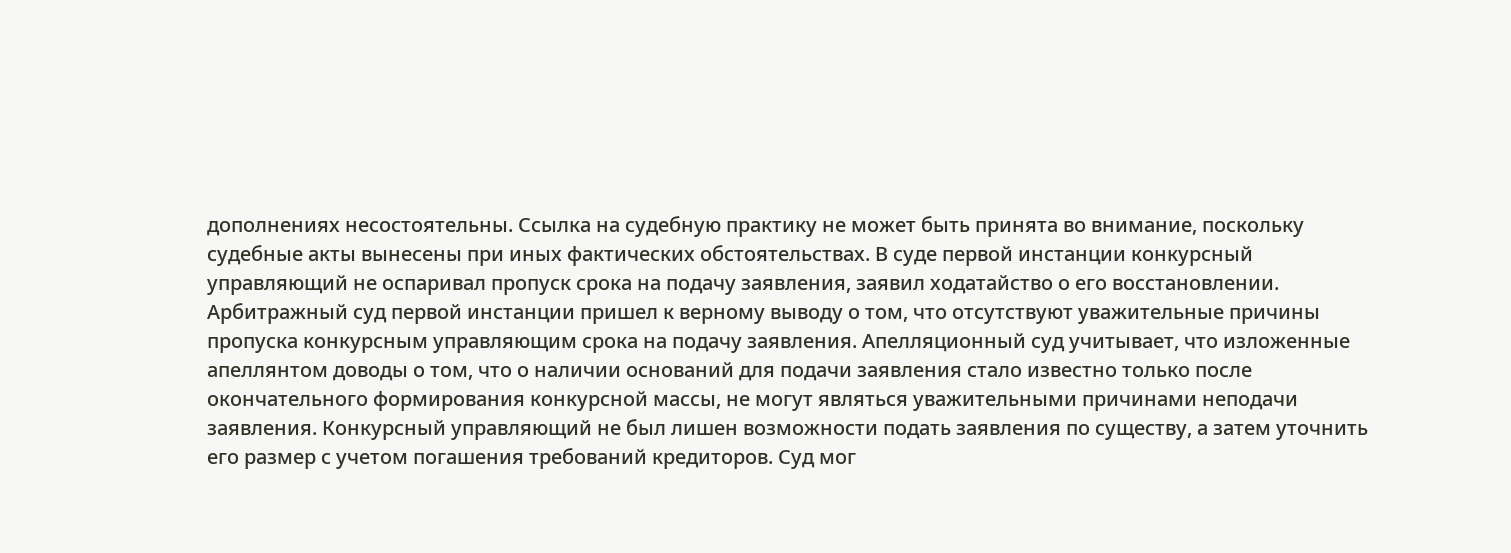дополнениях несостоятельны. Ссылка на судебную практику не может быть принята во внимание, поскольку судебные акты вынесены при иных фактических обстоятельствах. В суде первой инстанции конкурсный управляющий не оспаривал пропуск срока на подачу заявления, заявил ходатайство о его восстановлении. Арбитражный суд первой инстанции пришел к верному выводу о том, что отсутствуют уважительные причины пропуска конкурсным управляющим срока на подачу заявления. Апелляционный суд учитывает, что изложенные апеллянтом доводы о том, что о наличии оснований для подачи заявления стало известно только после окончательного формирования конкурсной массы, не могут являться уважительными причинами неподачи заявления. Конкурсный управляющий не был лишен возможности подать заявления по существу, а затем уточнить его размер с учетом погашения требований кредиторов. Суд мог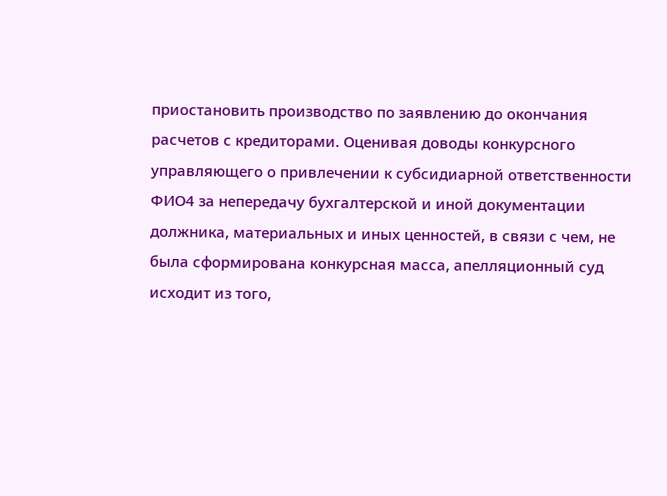приостановить производство по заявлению до окончания расчетов с кредиторами. Оценивая доводы конкурсного управляющего о привлечении к субсидиарной ответственности ФИО4 за непередачу бухгалтерской и иной документации должника, материальных и иных ценностей, в связи с чем, не была сформирована конкурсная масса, апелляционный суд исходит из того,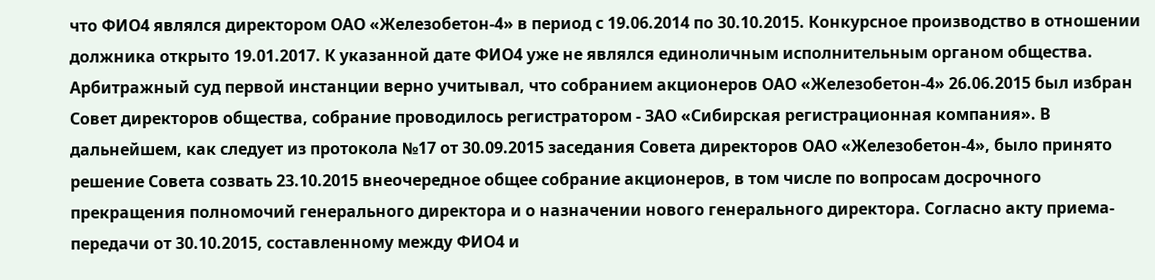что ФИО4 являлся директором ОАО «Железобетон-4» в период с 19.06.2014 по 30.10.2015. Конкурсное производство в отношении должника открыто 19.01.2017. К указанной дате ФИО4 уже не являлся единоличным исполнительным органом общества. Арбитражный суд первой инстанции верно учитывал, что собранием акционеров ОАО «Железобетон-4» 26.06.2015 был избран Совет директоров общества, собрание проводилось регистратором - ЗАО «Сибирская регистрационная компания». В дальнейшем, как следует из протокола №17 от 30.09.2015 заседания Совета директоров ОАО «Железобетон-4», было принято решение Совета созвать 23.10.2015 внеочередное общее собрание акционеров, в том числе по вопросам досрочного прекращения полномочий генерального директора и о назначении нового генерального директора. Согласно акту приема-передачи от 30.10.2015, составленному между ФИО4 и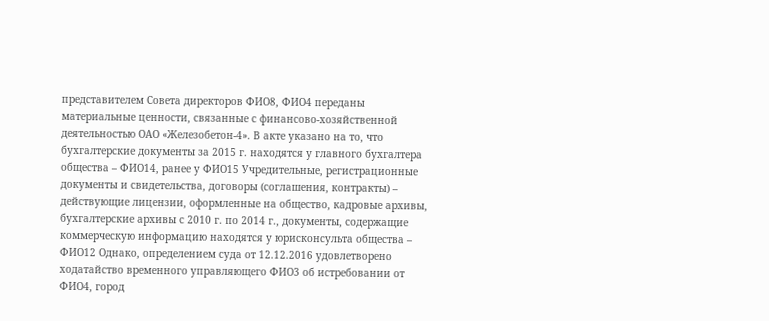представителем Совета директоров ФИО8, ФИО4 переданы материальные ценности, связанные с финансово-хозяйственной деятельностью ОАО «Железобетон-4». В акте указано на то, что бухгалтерские документы за 2015 г. находятся у главного бухгалтера общества – ФИО14, ранее у ФИО15 Учредительные, регистрационные документы и свидетельства, договоры (соглашения, контракты) – действующие лицензии, оформленные на общество, кадровые архивы, бухгалтерские архивы с 2010 г. по 2014 г., документы, содержащие коммерческую информацию находятся у юрисконсульта общества – ФИО12 Однако, определением суда от 12.12.2016 удовлетворено ходатайство временного управляющего ФИО3 об истребовании от ФИО4, город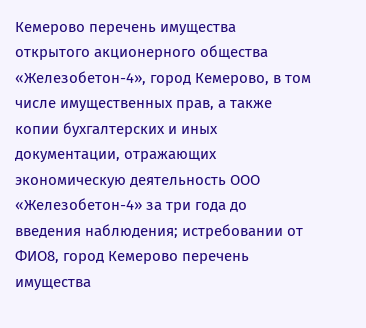Кемерово перечень имущества открытого акционерного общества «Железобетон-4», город Кемерово, в том числе имущественных прав, а также копии бухгалтерских и иных документации, отражающих экономическую деятельность ООО «Железобетон-4» за три года до введения наблюдения; истребовании от ФИО8, город Кемерово перечень имущества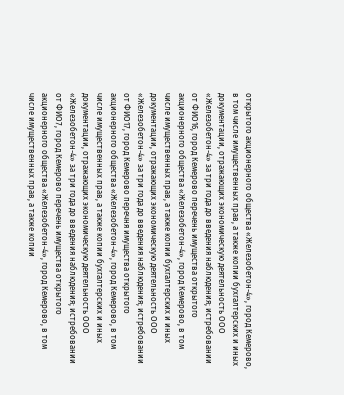открытого акционерного общества «Железобетон-4», город Кемерово, в том числе имущественных прав, а также копии бухгалтерских и иных документации, отражающих экономическую деятельность ООО «Железобетон-4» за три года до введения наблюдения; истребовании от ФИО16, город Кемерово перечень имущества открытого акционерного общества «Железобетон-4», город Кемерово, в том числе имущественных прав, а также копии бухгалтерских и иных документации, отражающих экономическую деятельность ООО «Железобетон-4» за три года до введения наблюдения; истребовании от ФИО17, город Кемерово перечня имущества открытого акционерного общества «Железобетон-4», город Кемерово, в том числе имущественных прав, а также копии бухгалтерских и иных документации, отражающих экономическую деятельность ООО «Железобетон-4» за три года до введения наблюдения; истребовании от ФИО7, город Кемерово перечень имущества открытого акционерного общества «Железобетон-4», город Кемерово, в том числе имущественных прав, а также копии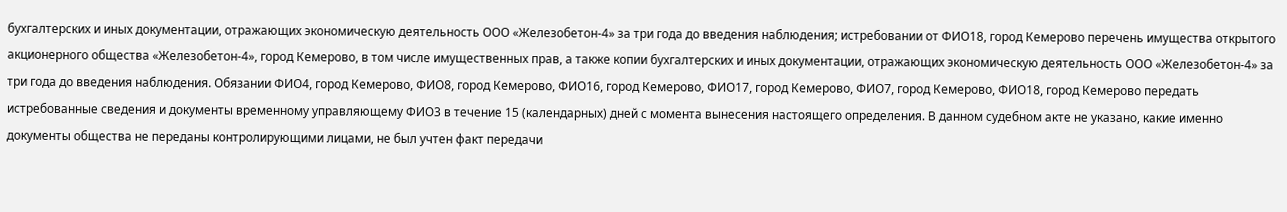бухгалтерских и иных документации, отражающих экономическую деятельность ООО «Железобетон-4» за три года до введения наблюдения; истребовании от ФИО18, город Кемерово перечень имущества открытого акционерного общества «Железобетон-4», город Кемерово, в том числе имущественных прав, а также копии бухгалтерских и иных документации, отражающих экономическую деятельность ООО «Железобетон-4» за три года до введения наблюдения. Обязании ФИО4, город Кемерово, ФИО8, город Кемерово, ФИО16, город Кемерово, ФИО17, город Кемерово, ФИО7, город Кемерово, ФИО18, город Кемерово передать истребованные сведения и документы временному управляющему ФИО3 в течение 15 (календарных) дней с момента вынесения настоящего определения. В данном судебном акте не указано, какие именно документы общества не переданы контролирующими лицами, не был учтен факт передачи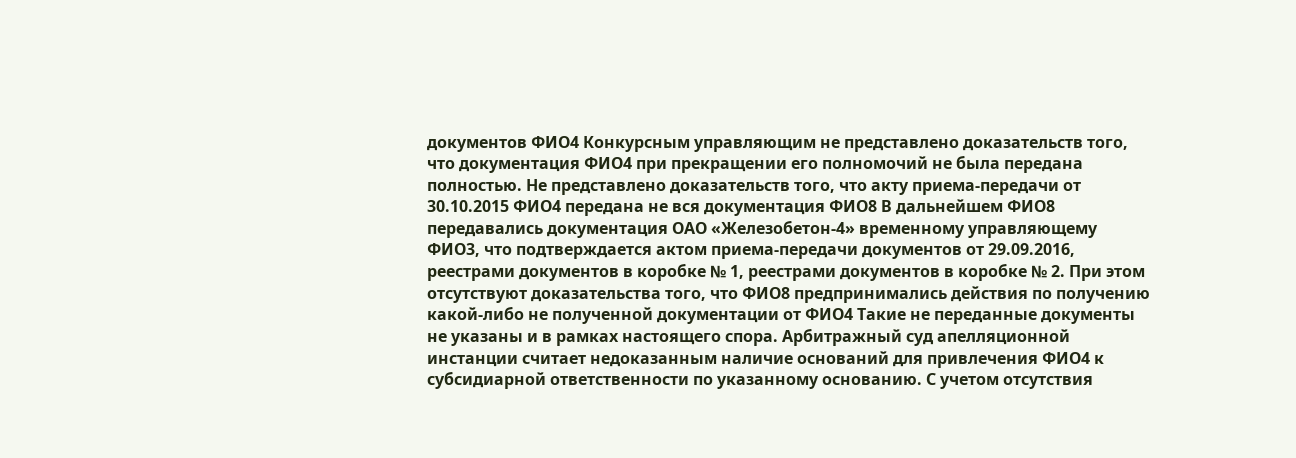документов ФИО4 Конкурсным управляющим не представлено доказательств того, что документация ФИО4 при прекращении его полномочий не была передана полностью. Не представлено доказательств того, что акту приема-передачи от 30.10.2015 ФИО4 передана не вся документация ФИО8 В дальнейшем ФИО8 передавались документация ОАО «Железобетон-4» временному управляющему ФИО3, что подтверждается актом приема-передачи документов от 29.09.2016, реестрами документов в коробке № 1, реестрами документов в коробке № 2. При этом отсутствуют доказательства того, что ФИО8 предпринимались действия по получению какой-либо не полученной документации от ФИО4 Такие не переданные документы не указаны и в рамках настоящего спора. Арбитражный суд апелляционной инстанции считает недоказанным наличие оснований для привлечения ФИО4 к субсидиарной ответственности по указанному основанию. С учетом отсутствия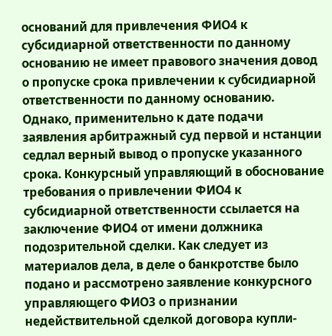оснований для привлечения ФИО4 к субсидиарной ответственности по данному основанию не имеет правового значения довод о пропуске срока привлечении к субсидиарной ответственности по данному основанию. Однако, применительно к дате подачи заявления арбитражный суд первой и нстанции седлал верный вывод о пропуске указанного срока. Конкурсный управляющий в обоснование требования о привлечении ФИО4 к субсидиарной ответственности ссылается на заключение ФИО4 от имени должника подозрительной сделки. Как следует из материалов дела, в деле о банкротстве было подано и рассмотрено заявление конкурсного управляющего ФИО3 о признании недействительной сделкой договора купли-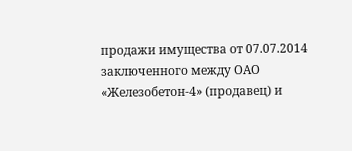продажи имущества от 07.07.2014 заключенного между ОАО «Железобетон-4» (продавец) и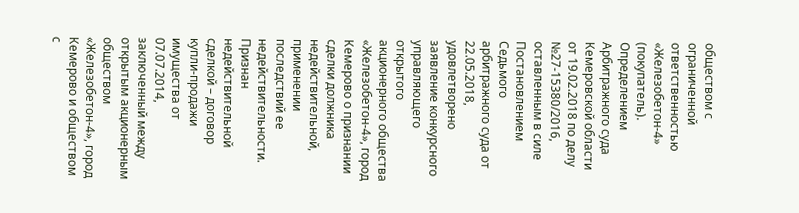обществом с ограниченной ответственностью «Железобетон-4» (покупатель). Определением Арбитражного суда Кемеровской области от 19.02.2018 по делу №27-15380/2016, оставленным в силе Постановлением Седьмого арбитражного суда от 22.05.2018, удовлетворено заявление конкурсного управляющего открытого акционерного общества «Железобетон-4», город Кемерово о признании сделки должника недействительной, применении последствий ее недействительности. Признан недействительной сделкой – договор купли-продажи имущества от 07.07.2014, заключенный между открытым акционерным обществом «Железобетон-4», город Кемерово и обществом с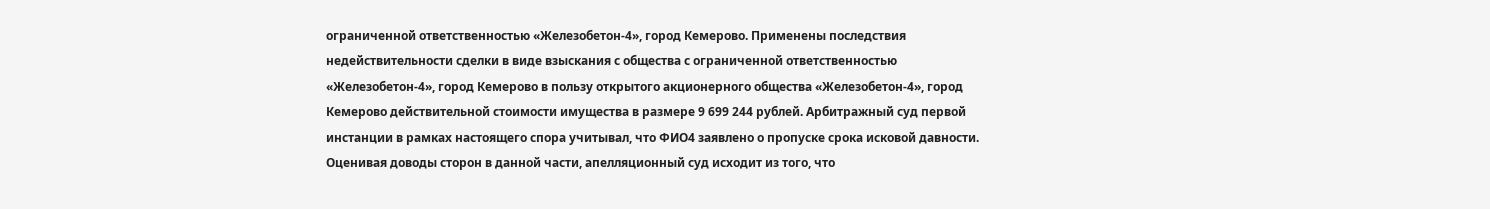ограниченной ответственностью «Железобетон-4», город Кемерово. Применены последствия недействительности сделки в виде взыскания с общества с ограниченной ответственностью «Железобетон-4», город Кемерово в пользу открытого акционерного общества «Железобетон-4», город Кемерово действительной стоимости имущества в размере 9 699 244 рублей. Арбитражный суд первой инстанции в рамках настоящего спора учитывал, что ФИО4 заявлено о пропуске срока исковой давности. Оценивая доводы сторон в данной части, апелляционный суд исходит из того, что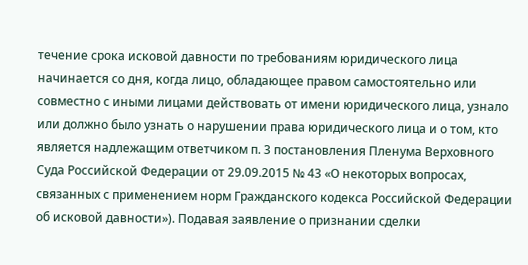течение срока исковой давности по требованиям юридического лица начинается со дня, когда лицо, обладающее правом самостоятельно или совместно с иными лицами действовать от имени юридического лица, узнало или должно было узнать о нарушении права юридического лица и о том, кто является надлежащим ответчиком п. 3 постановления Пленума Верховного Суда Российской Федерации от 29.09.2015 № 43 «О некоторых вопросах, связанных с применением норм Гражданского кодекса Российской Федерации об исковой давности»). Подавая заявление о признании сделки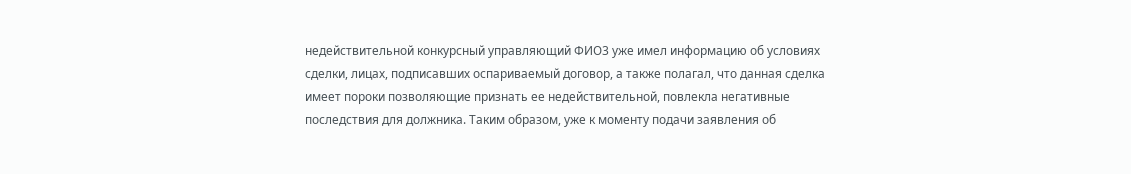недействительной конкурсный управляющий ФИО3 уже имел информацию об условиях сделки, лицах, подписавших оспариваемый договор, а также полагал, что данная сделка имеет пороки позволяющие признать ее недействительной, повлекла негативные последствия для должника. Таким образом, уже к моменту подачи заявления об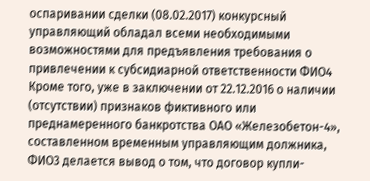оспаривании сделки (08.02.2017) конкурсный управляющий обладал всеми необходимыми возможностями для предъявления требования о привлечении к субсидиарной ответственности ФИО4 Кроме того, уже в заключении от 22.12.2016 о наличии (отсутствии) признаков фиктивного или преднамеренного банкротства ОАО «Железобетон-4», составленном временным управляющим должника, ФИО3 делается вывод о том, что договор купли-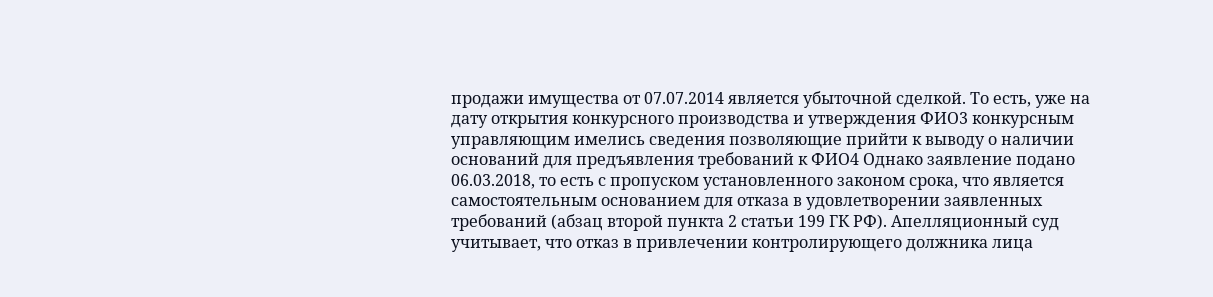продажи имущества от 07.07.2014 является убыточной сделкой. То есть, уже на дату открытия конкурсного производства и утверждения ФИО3 конкурсным управляющим имелись сведения позволяющие прийти к выводу о наличии оснований для предъявления требований к ФИО4 Однако заявление подано 06.03.2018, то есть с пропуском установленного законом срока, что является самостоятельным основанием для отказа в удовлетворении заявленных требований (абзац второй пункта 2 статьи 199 ГК РФ). Апелляционный суд учитывает, что отказ в привлечении контролирующего должника лица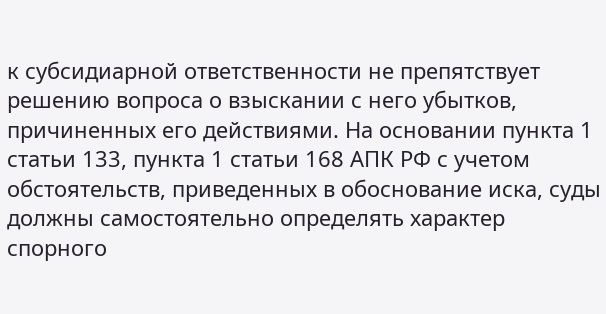к субсидиарной ответственности не препятствует решению вопроса о взыскании с него убытков, причиненных его действиями. На основании пункта 1 статьи 133, пункта 1 статьи 168 АПК РФ с учетом обстоятельств, приведенных в обоснование иска, суды должны самостоятельно определять характер спорного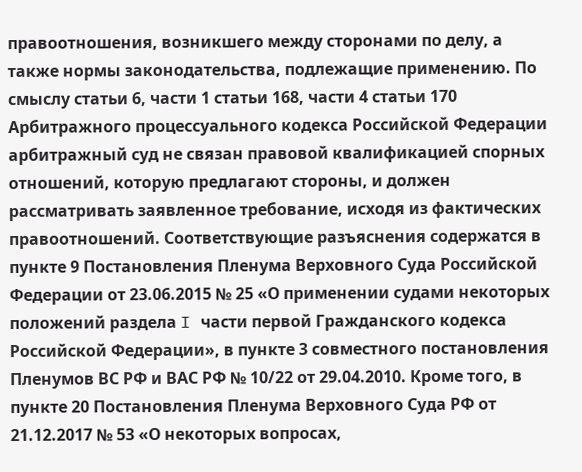правоотношения, возникшего между сторонами по делу, а также нормы законодательства, подлежащие применению. По смыслу статьи 6, части 1 статьи 168, части 4 статьи 170 Арбитражного процессуального кодекса Российской Федерации арбитражный суд не связан правовой квалификацией спорных отношений, которую предлагают стороны, и должен рассматривать заявленное требование, исходя из фактических правоотношений. Соответствующие разъяснения содержатся в пункте 9 Постановления Пленума Верховного Суда Российской Федерации от 23.06.2015 № 25 «О применении судами некоторых положений раздела I части первой Гражданского кодекса Российской Федерации», в пункте 3 совместного постановления Пленумов ВС РФ и ВАС РФ № 10/22 от 29.04.2010. Кроме того, в пункте 20 Постановления Пленума Верховного Суда РФ от 21.12.2017 № 53 «О некоторых вопросах,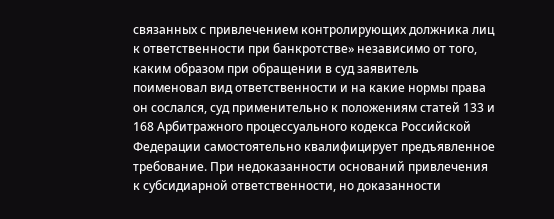связанных с привлечением контролирующих должника лиц к ответственности при банкротстве» независимо от того, каким образом при обращении в суд заявитель поименовал вид ответственности и на какие нормы права он сослался, суд применительно к положениям статей 133 и 168 Арбитражного процессуального кодекса Российской Федерации самостоятельно квалифицирует предъявленное требование. При недоказанности оснований привлечения к субсидиарной ответственности, но доказанности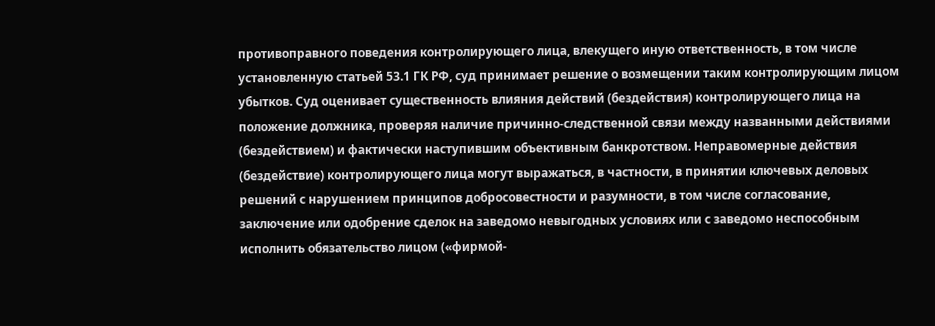противоправного поведения контролирующего лица, влекущего иную ответственность, в том числе установленную статьей 53.1 ГК РФ, суд принимает решение о возмещении таким контролирующим лицом убытков. Суд оценивает существенность влияния действий (бездействия) контролирующего лица на положение должника, проверяя наличие причинно-следственной связи между названными действиями (бездействием) и фактически наступившим объективным банкротством. Неправомерные действия (бездействие) контролирующего лица могут выражаться, в частности, в принятии ключевых деловых решений с нарушением принципов добросовестности и разумности, в том числе согласование, заключение или одобрение сделок на заведомо невыгодных условиях или с заведомо неспособным исполнить обязательство лицом («фирмой-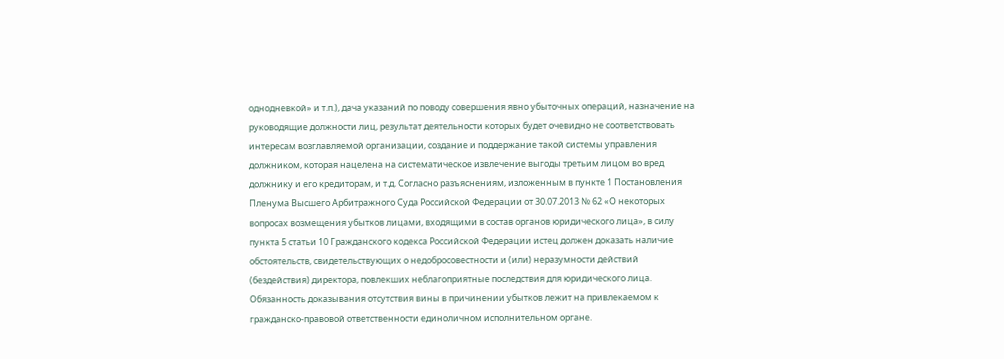однодневкой» и т.п.), дача указаний по поводу совершения явно убыточных операций, назначение на руководящие должности лиц, результат деятельности которых будет очевидно не соответствовать интересам возглавляемой организации, создание и поддержание такой системы управления должником, которая нацелена на систематическое извлечение выгоды третьим лицом во вред должнику и его кредиторам, и т.д. Согласно разъяснениям, изложенным в пункте 1 Постановления Пленума Высшего Арбитражного Суда Российской Федерации от 30.07.2013 № 62 «О некоторых вопросах возмещения убытков лицами, входящими в состав органов юридического лица», в силу пункта 5 статьи 10 Гражданского кодекса Российской Федерации истец должен доказать наличие обстоятельств, свидетельствующих о недобросовестности и (или) неразумности действий (бездействия) директора, повлекших неблагоприятные последствия для юридического лица. Обязанность доказывания отсутствия вины в причинении убытков лежит на привлекаемом к гражданско-правовой ответственности единоличном исполнительном органе.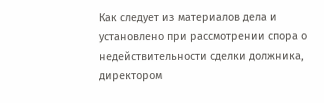Как следует из материалов дела и установлено при рассмотрении спора о недействительности сделки должника, директором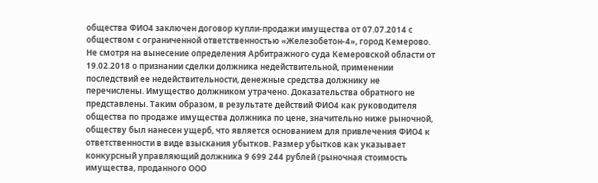общества ФИО4 заключен договор купли-продажи имущества от 07.07.2014 с обществом с ограниченной ответственностью «Железобетон-4», город Кемерово. Не смотря на вынесение определения Арбитражного суда Кемеровской области от 19.02.2018 о признании сделки должника недействительной, применении последствий ее недействительности, денежные средства должнику не перечислены. Имущество должником утрачено. Доказательства обратного не представлены. Таким образом, в результате действий ФИО4 как руководителя общества по продаже имущества должника по цене, значительно ниже рыночной, обществу был нанесен ущерб, что является основанием для привлечения ФИО4 к ответственности в виде взыскания убытков. Размер убытков как указывает конкурсный управляющий должника 9 699 244 рублей (рыночная стоимость имущества, проданного ООО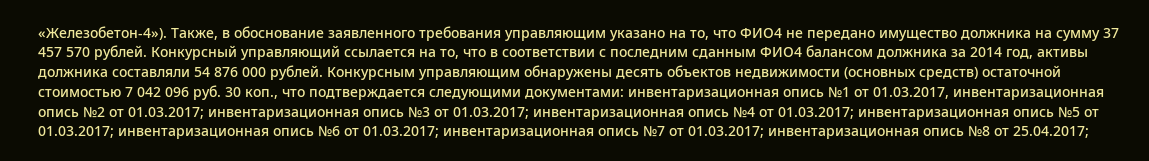«Железобетон-4»). Также, в обоснование заявленного требования управляющим указано на то, что ФИО4 не передано имущество должника на сумму 37 457 570 рублей. Конкурсный управляющий ссылается на то, что в соответствии с последним сданным ФИО4 балансом должника за 2014 год, активы должника составляли 54 876 000 рублей. Конкурсным управляющим обнаружены десять объектов недвижимости (основных средств) остаточной стоимостью 7 042 096 руб. 30 коп., что подтверждается следующими документами: инвентаризационная опись №1 от 01.03.2017, инвентаризационная опись №2 от 01.03.2017; инвентаризационная опись №3 от 01.03.2017; инвентаризационная опись №4 от 01.03.2017; инвентаризационная опись №5 от 01.03.2017; инвентаризационная опись №6 от 01.03.2017; инвентаризационная опись №7 от 01.03.2017; инвентаризационная опись №8 от 25.04.2017;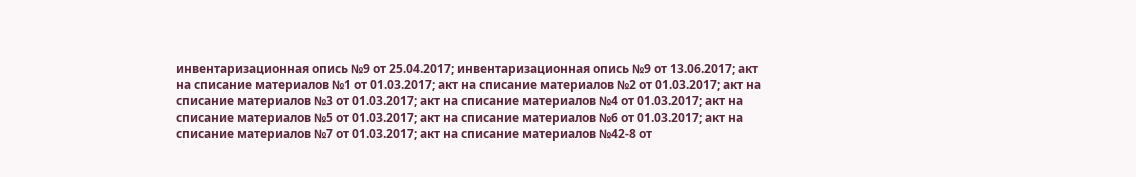инвентаризационная опись №9 от 25.04.2017; инвентаризационная опись №9 от 13.06.2017; акт на списание материалов №1 от 01.03.2017; акт на списание материалов №2 от 01.03.2017; акт на списание материалов №3 от 01.03.2017; акт на списание материалов №4 от 01.03.2017; акт на списание материалов №5 от 01.03.2017; акт на списание материалов №6 от 01.03.2017; акт на списание материалов №7 от 01.03.2017; акт на списание материалов №42-8 от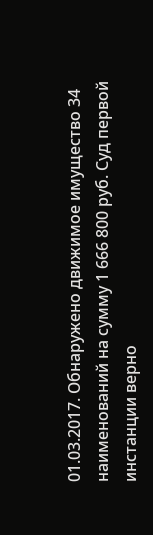01.03.2017. Обнаружено движимое имущество 34 наименований на сумму 1 666 800 руб. Суд первой инстанции верно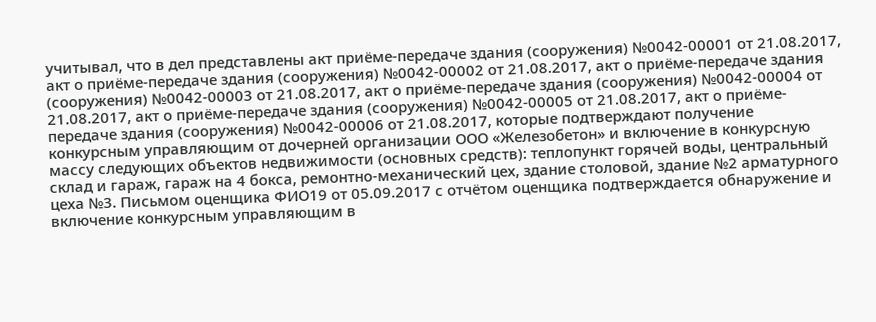учитывал, что в дел представлены акт приёме-передаче здания (сооружения) №0042-00001 от 21.08.2017, акт о приёме-передаче здания (сооружения) №0042-00002 от 21.08.2017, акт о приёме-передаче здания (сооружения) №0042-00003 от 21.08.2017, акт о приёме-передаче здания (сооружения) №0042-00004 от 21.08.2017, акт о приёме-передаче здания (сооружения) №0042-00005 от 21.08.2017, акт о приёме-передаче здания (сооружения) №0042-00006 от 21.08.2017, которые подтверждают получение конкурсным управляющим от дочерней организации ООО «Железобетон» и включение в конкурсную массу следующих объектов недвижимости (основных средств): теплопункт горячей воды, центральный склад и гараж, гараж на 4 бокса, ремонтно-механический цех, здание столовой, здание №2 арматурного цеха №3. Письмом оценщика ФИО19 от 05.09.2017 с отчётом оценщика подтверждается обнаружение и включение конкурсным управляющим в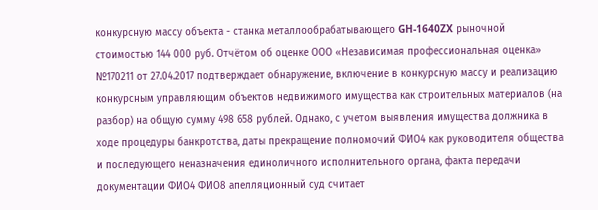конкурсную массу объекта - станка металлообрабатывающего GH-1640ZX рыночной стоимостью 144 000 руб. Отчётом об оценке ООО «Независимая профессиональная оценка» №170211 от 27.04.2017 подтверждает обнаружение, включение в конкурсную массу и реализацию конкурсным управляющим объектов недвижимого имущества как строительных материалов (на разбор) на общую сумму 498 658 рублей. Однако, с учетом выявления имущества должника в ходе процедуры банкротства, даты прекращение полномочий ФИО4 как руководителя общества и последующего неназначения единоличного исполнительного органа, факта передачи документации ФИО4 ФИО8 апелляционный суд считает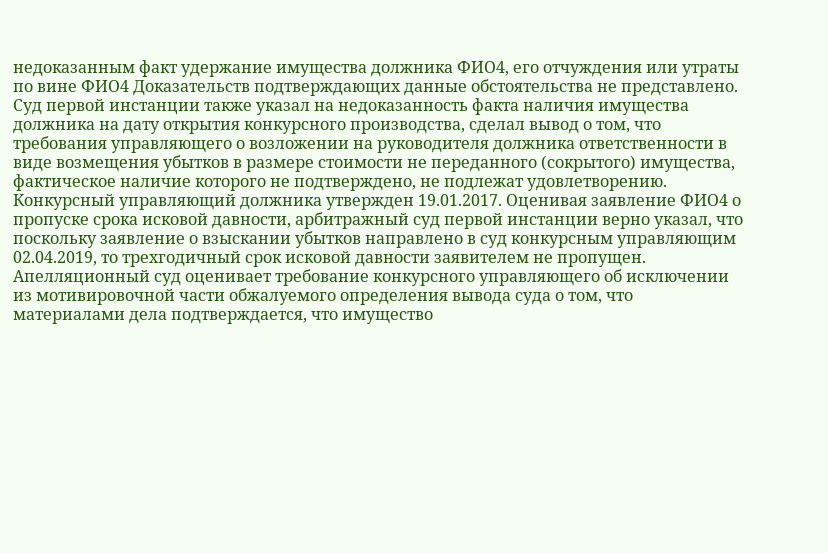недоказанным факт удержание имущества должника ФИО4, его отчуждения или утраты по вине ФИО4 Доказательств подтверждающих данные обстоятельства не представлено. Суд первой инстанции также указал на недоказанность факта наличия имущества должника на дату открытия конкурсного производства, сделал вывод о том, что требования управляющего о возложении на руководителя должника ответственности в виде возмещения убытков в размере стоимости не переданного (сокрытого) имущества, фактическое наличие которого не подтверждено, не подлежат удовлетворению. Конкурсный управляющий должника утвержден 19.01.2017. Оценивая заявление ФИО4 о пропуске срока исковой давности, арбитражный суд первой инстанции верно указал, что поскольку заявление о взыскании убытков направлено в суд конкурсным управляющим 02.04.2019, то трехгодичный срок исковой давности заявителем не пропущен. Апелляционный суд оценивает требование конкурсного управляющего об исключении из мотивировочной части обжалуемого определения вывода суда о том, что материалами дела подтверждается, что имущество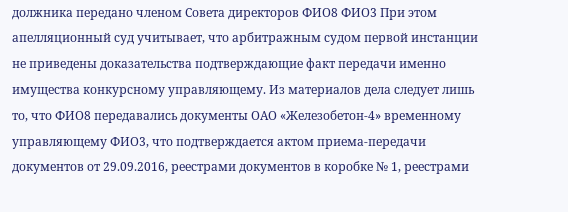должника передано членом Совета директоров ФИО8 ФИО3 При этом апелляционный суд учитывает, что арбитражным судом первой инстанции не приведены доказательства подтверждающие факт передачи именно имущества конкурсному управляющему. Из материалов дела следует лишь то, что ФИО8 передавались документы ОАО «Железобетон-4» временному управляющему ФИО3, что подтверждается актом приема-передачи документов от 29.09.2016, реестрами документов в коробке № 1, реестрами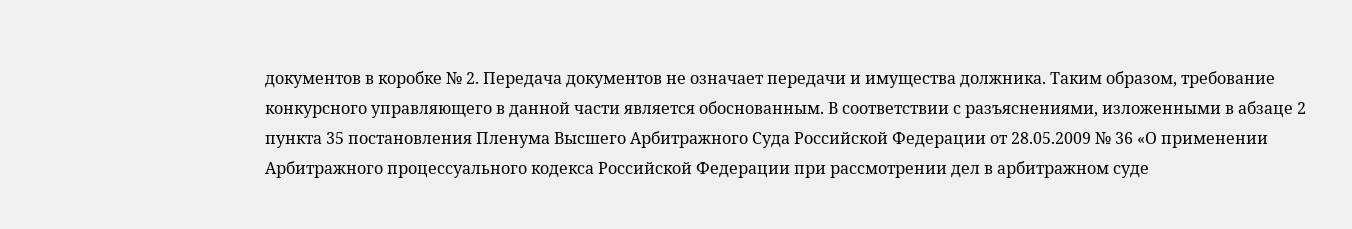документов в коробке № 2. Передача документов не означает передачи и имущества должника. Таким образом, требование конкурсного управляющего в данной части является обоснованным. В соответствии с разъяснениями, изложенными в абзаце 2 пункта 35 постановления Пленума Высшего Арбитражного Суда Российской Федерации от 28.05.2009 № 36 «О применении Арбитражного процессуального кодекса Российской Федерации при рассмотрении дел в арбитражном суде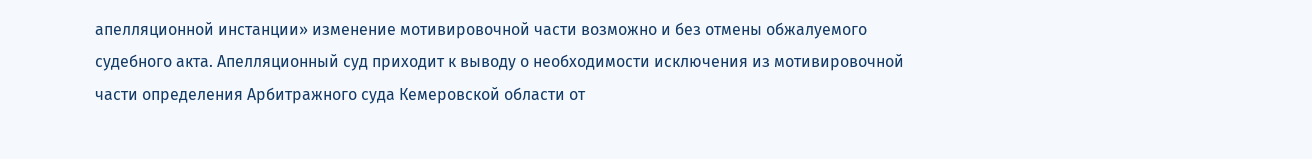апелляционной инстанции» изменение мотивировочной части возможно и без отмены обжалуемого судебного акта. Апелляционный суд приходит к выводу о необходимости исключения из мотивировочной части определения Арбитражного суда Кемеровской области от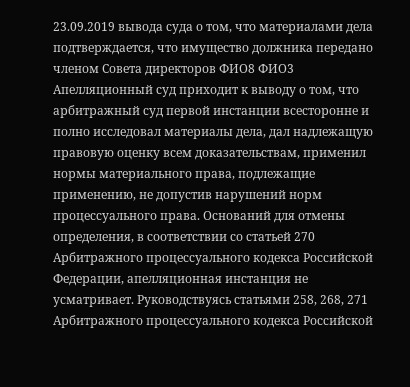23.09.2019 вывода суда о том, что материалами дела подтверждается, что имущество должника передано членом Совета директоров ФИО8 ФИО3 Апелляционный суд приходит к выводу о том, что арбитражный суд первой инстанции всесторонне и полно исследовал материалы дела, дал надлежащую правовую оценку всем доказательствам, применил нормы материального права, подлежащие применению, не допустив нарушений норм процессуального права. Оснований для отмены определения, в соответствии со статьей 270 Арбитражного процессуального кодекса Российской Федерации, апелляционная инстанция не усматривает. Руководствуясь статьями 258, 268, 271 Арбитражного процессуального кодекса Российской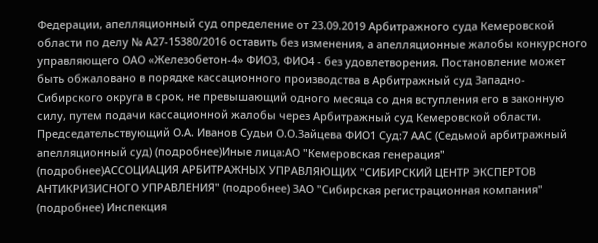Федерации, апелляционный суд определение от 23.09.2019 Арбитражного суда Кемеровской области по делу № А27-15380/2016 оставить без изменения, а апелляционные жалобы конкурсного управляющего ОАО «Железобетон-4» ФИО3, ФИО4 - без удовлетворения. Постановление может быть обжаловано в порядке кассационного производства в Арбитражный суд Западно-Сибирского округа в срок, не превышающий одного месяца со дня вступления его в законную силу, путем подачи кассационной жалобы через Арбитражный суд Кемеровской области. Председательствующий О.А. Иванов Судьи О.О.Зайцева ФИО1 Суд:7 ААС (Седьмой арбитражный апелляционный суд) (подробнее)Иные лица:АО "Кемеровская генерация" (подробнее)АССОЦИАЦИЯ АРБИТРАЖНЫХ УПРАВЛЯЮЩИХ "СИБИРСКИЙ ЦЕНТР ЭКСПЕРТОВ АНТИКРИЗИСНОГО УПРАВЛЕНИЯ" (подробнее) ЗАО "Сибирская регистрационная компания" (подробнее) Инспекция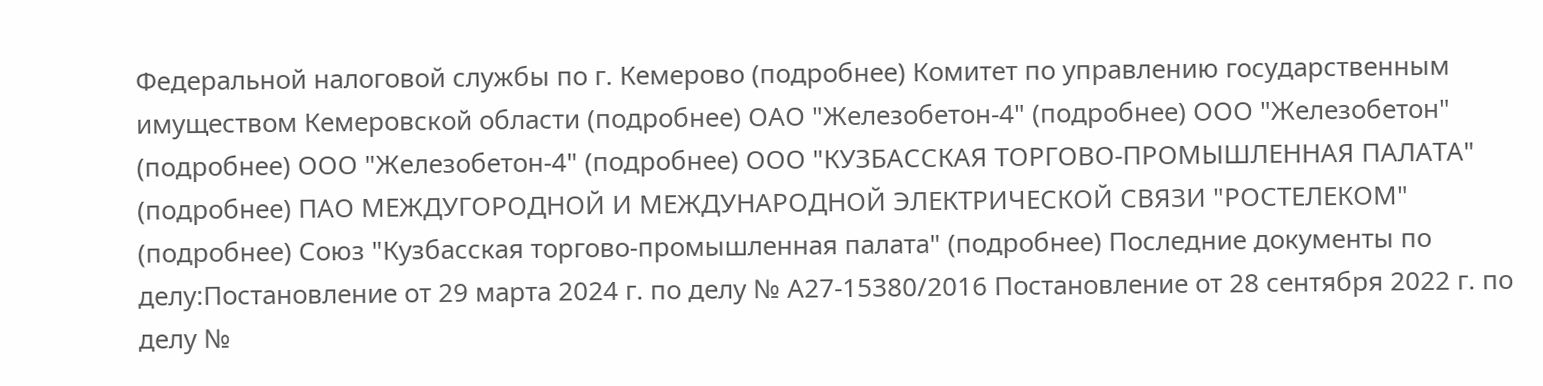Федеральной налоговой службы по г. Кемерово (подробнее) Комитет по управлению государственным имуществом Кемеровской области (подробнее) ОАО "Железобетон-4" (подробнее) ООО "Железобетон" (подробнее) ООО "Железобетон-4" (подробнее) ООО "КУЗБАССКАЯ ТОРГОВО-ПРОМЫШЛЕННАЯ ПАЛАТА" (подробнее) ПАО МЕЖДУГОРОДНОЙ И МЕЖДУНАРОДНОЙ ЭЛЕКТРИЧЕСКОЙ СВЯЗИ "РОСТЕЛЕКОМ" (подробнее) Союз "Кузбасская торгово-промышленная палата" (подробнее) Последние документы по делу:Постановление от 29 марта 2024 г. по делу № А27-15380/2016 Постановление от 28 сентября 2022 г. по делу №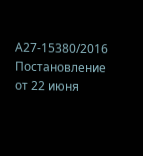А27-15380/2016 Постановление от 22 июня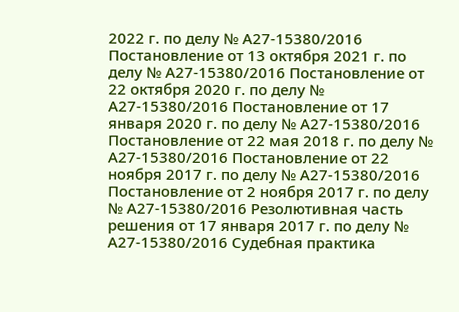2022 г. по делу № А27-15380/2016 Постановление от 13 октября 2021 г. по делу № А27-15380/2016 Постановление от 22 октября 2020 г. по делу № А27-15380/2016 Постановление от 17 января 2020 г. по делу № А27-15380/2016 Постановление от 22 мая 2018 г. по делу № А27-15380/2016 Постановление от 22 ноября 2017 г. по делу № А27-15380/2016 Постановление от 2 ноября 2017 г. по делу № А27-15380/2016 Резолютивная часть решения от 17 января 2017 г. по делу № А27-15380/2016 Судебная практика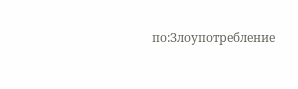по:Злоупотребление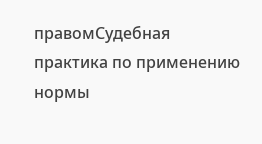правомСудебная практика по применению нормы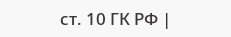ст. 10 ГК РФ |